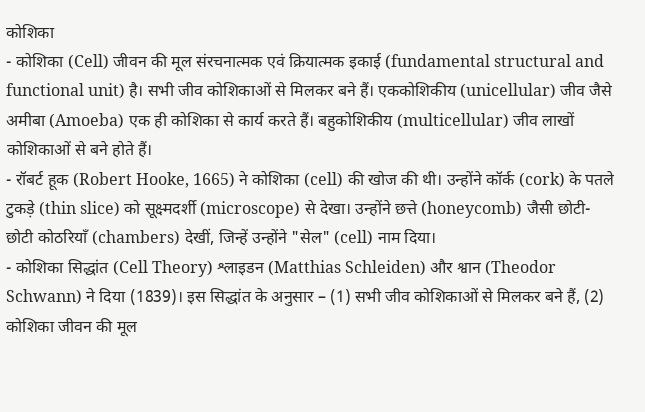कोशिका
- कोशिका (Cell) जीवन की मूल संरचनात्मक एवं क्रियात्मक इकाई (fundamental structural and functional unit) है। सभी जीव कोशिकाओं से मिलकर बने हैं। एककोशिकीय (unicellular) जीव जैसे अमीबा (Amoeba) एक ही कोशिका से कार्य करते हैं। बहुकोशिकीय (multicellular) जीव लाखों कोशिकाओं से बने होते हैं।
- रॉबर्ट हूक (Robert Hooke, 1665) ने कोशिका (cell) की खोज की थी। उन्होंने कॉर्क (cork) के पतले टुकड़े (thin slice) को सूक्ष्मदर्शी (microscope) से देखा। उन्होंने छत्ते (honeycomb) जैसी छोटी-छोटी कोठरियाँ (chambers) देखीं, जिन्हें उन्होंने "सेल" (cell) नाम दिया।
- कोशिका सिद्धांत (Cell Theory) श्लाइडन (Matthias Schleiden) और श्वान (Theodor Schwann) ने दिया (1839)। इस सिद्धांत के अनुसार – (1) सभी जीव कोशिकाओं से मिलकर बने हैं, (2) कोशिका जीवन की मूल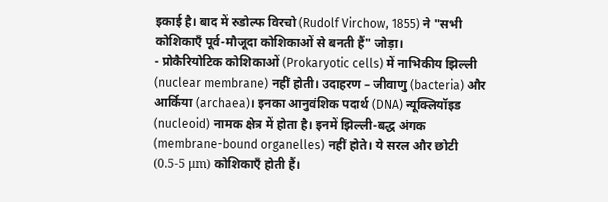इकाई है। बाद में रुडोल्फ विरचो (Rudolf Virchow, 1855) ने "सभी कोशिकाएँ पूर्व-मौजूदा कोशिकाओं से बनती हैं" जोड़ा।
- प्रोकैरियोटिक कोशिकाओं (Prokaryotic cells) में नाभिकीय झिल्ली (nuclear membrane) नहीं होती। उदाहरण – जीवाणु (bacteria) और आर्किया (archaea)। इनका आनुवंशिक पदार्थ (DNA) न्यूक्लियॉइड (nucleoid) नामक क्षेत्र में होता है। इनमें झिल्ली-बद्ध अंगक (membrane-bound organelles) नहीं होते। ये सरल और छोटी (0.5-5 μm) कोशिकाएँ होती हैं।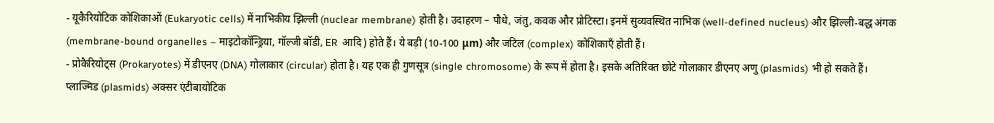- यूकैरियोटिक कोशिकाओं (Eukaryotic cells) में नाभिकीय झिल्ली (nuclear membrane) होती है। उदाहरण – पौधे, जंतु, कवक और प्रोटिस्टा। इनमें सुव्यवस्थित नाभिक (well-defined nucleus) और झिल्ली-बद्ध अंगक (membrane-bound organelles – माइटोकॉन्ड्रिया, गॉल्जी बॉडी, ER आदि) होते हैं। ये बड़ी (10-100 μm) और जटिल (complex) कोशिकाएँ होती हैं।
- प्रोकैरियोट्स (Prokaryotes) में डीएनए (DNA) गोलाकार (circular) होता है। यह एक ही गुणसूत्र (single chromosome) के रूप में होता है। इसके अतिरिक्त छोटे गोलाकार डीएनए अणु (plasmids) भी हो सकते हैं। प्लाज्मिड (plasmids) अक्सर एंटीबायोटिक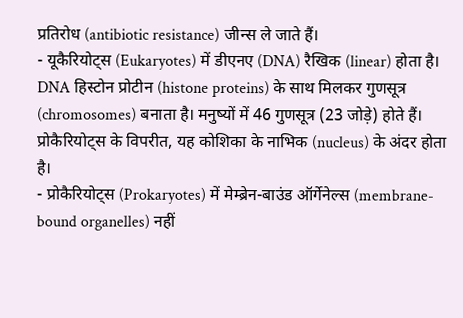प्रतिरोध (antibiotic resistance) जीन्स ले जाते हैं।
- यूकैरियोट्स (Eukaryotes) में डीएनए (DNA) रैखिक (linear) होता है। DNA हिस्टोन प्रोटीन (histone proteins) के साथ मिलकर गुणसूत्र (chromosomes) बनाता है। मनुष्यों में 46 गुणसूत्र (23 जोड़े) होते हैं। प्रोकैरियोट्स के विपरीत, यह कोशिका के नाभिक (nucleus) के अंदर होता है।
- प्रोकैरियोट्स (Prokaryotes) में मेम्ब्रेन-बाउंड ऑर्गेनेल्स (membrane-bound organelles) नहीं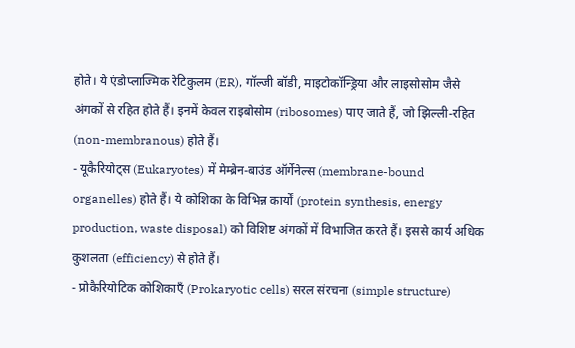होते। ये एंडोप्लाज्मिक रेटिकुलम (ER), गॉल्जी बॉडी, माइटोकॉन्ड्रिया और लाइसोसोम जैसे अंगकों से रहित होते हैं। इनमें केवल राइबोसोम (ribosomes) पाए जाते हैं, जो झिल्ली-रहित (non-membranous) होते हैं।
- यूकैरियोट्स (Eukaryotes) में मेम्ब्रेन-बाउंड ऑर्गेनेल्स (membrane-bound organelles) होते हैं। ये कोशिका के विभिन्न कार्यों (protein synthesis, energy production, waste disposal) को विशिष्ट अंगकों में विभाजित करते हैं। इससे कार्य अधिक कुशलता (efficiency) से होते हैं।
- प्रोकैरियोटिक कोशिकाएँ (Prokaryotic cells) सरल संरचना (simple structure)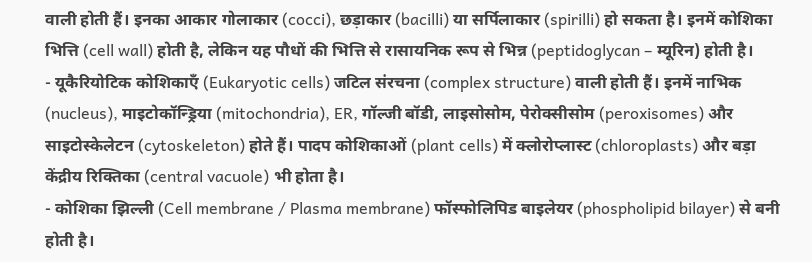वाली होती हैं। इनका आकार गोलाकार (cocci), छड़ाकार (bacilli) या सर्पिलाकार (spirilli) हो सकता है। इनमें कोशिका भित्ति (cell wall) होती है, लेकिन यह पौधों की भित्ति से रासायनिक रूप से भिन्न (peptidoglycan – म्यूरिन) होती है।
- यूकैरियोटिक कोशिकाएँ (Eukaryotic cells) जटिल संरचना (complex structure) वाली होती हैं। इनमें नाभिक (nucleus), माइटोकॉन्ड्रिया (mitochondria), ER, गॉल्जी बॉडी, लाइसोसोम, पेरोक्सीसोम (peroxisomes) और साइटोस्केलेटन (cytoskeleton) होते हैं। पादप कोशिकाओं (plant cells) में क्लोरोप्लास्ट (chloroplasts) और बड़ा केंद्रीय रिक्तिका (central vacuole) भी होता है।
- कोशिका झिल्ली (Cell membrane / Plasma membrane) फॉस्फोलिपिड बाइलेयर (phospholipid bilayer) से बनी होती है।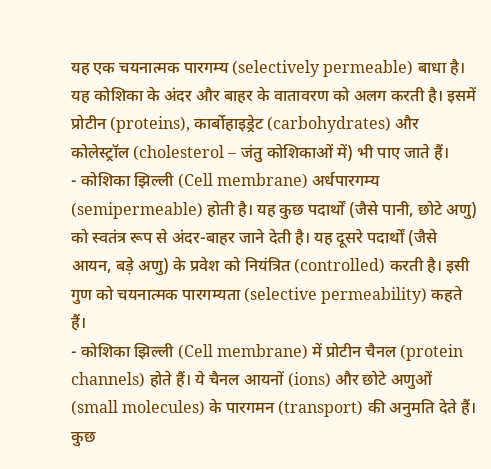यह एक चयनात्मक पारगम्य (selectively permeable) बाधा है। यह कोशिका के अंदर और बाहर के वातावरण को अलग करती है। इसमें प्रोटीन (proteins), कार्बोहाइड्रेट (carbohydrates) और कोलेस्ट्रॉल (cholesterol – जंतु कोशिकाओं में) भी पाए जाते हैं।
- कोशिका झिल्ली (Cell membrane) अर्धपारगम्य (semipermeable) होती है। यह कुछ पदार्थों (जैसे पानी, छोटे अणु) को स्वतंत्र रूप से अंदर-बाहर जाने देती है। यह दूसरे पदार्थों (जैसे आयन, बड़े अणु) के प्रवेश को नियंत्रित (controlled) करती है। इसी गुण को चयनात्मक पारगम्यता (selective permeability) कहते हैं।
- कोशिका झिल्ली (Cell membrane) में प्रोटीन चैनल (protein channels) होते हैं। ये चैनल आयनों (ions) और छोटे अणुओं (small molecules) के पारगमन (transport) की अनुमति देते हैं। कुछ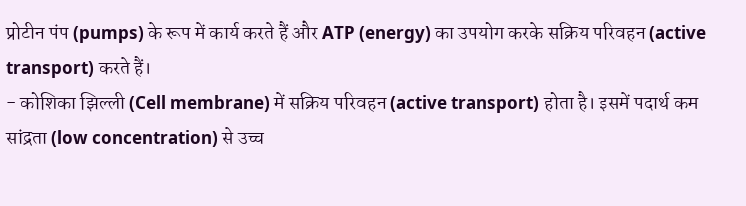प्रोटीन पंप (pumps) के रूप में कार्य करते हैं और ATP (energy) का उपयोग करके सक्रिय परिवहन (active transport) करते हैं।
- कोशिका झिल्ली (Cell membrane) में सक्रिय परिवहन (active transport) होता है। इसमें पदार्थ कम सांद्रता (low concentration) से उच्च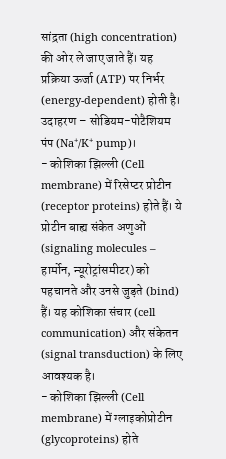सांद्रता (high concentration) की ओर ले जाए जाते हैं। यह प्रक्रिया ऊर्जा (ATP) पर निर्भर (energy-dependent) होती है। उदाहरण – सोडियम-पोटैशियम पंप (Na⁺/K⁺ pump)।
- कोशिका झिल्ली (Cell membrane) में रिसेप्टर प्रोटीन (receptor proteins) होते हैं। ये प्रोटीन बाह्य संकेत अणुओं (signaling molecules – हार्मोन, न्यूरोट्रांसमीटर) को पहचानते और उनसे जुड़ते (bind) हैं। यह कोशिका संचार (cell communication) और संकेतन (signal transduction) के लिए आवश्यक है।
- कोशिका झिल्ली (Cell membrane) में ग्लाइकोप्रोटीन (glycoproteins) होते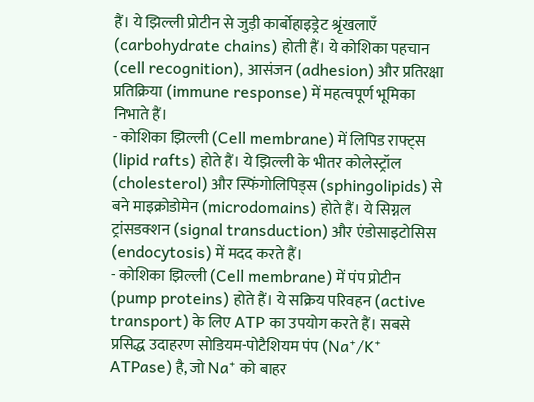हैं। ये झिल्ली प्रोटीन से जुड़ी कार्बोहाइड्रेट श्रृंखलाएँ (carbohydrate chains) होती हैं। ये कोशिका पहचान (cell recognition), आसंजन (adhesion) और प्रतिरक्षा प्रतिक्रिया (immune response) में महत्वपूर्ण भूमिका निभाते हैं।
- कोशिका झिल्ली (Cell membrane) में लिपिड राफ्ट्स (lipid rafts) होते हैं। ये झिल्ली के भीतर कोलेस्ट्रॉल (cholesterol) और स्फिंगोलिपिड्स (sphingolipids) से बने माइक्रोडोमेन (microdomains) होते हैं। ये सिग्नल ट्रांसडक्शन (signal transduction) और एंडोसाइटोसिस (endocytosis) में मदद करते हैं।
- कोशिका झिल्ली (Cell membrane) में पंप प्रोटीन (pump proteins) होते हैं। ये सक्रिय परिवहन (active transport) के लिए ATP का उपयोग करते हैं। सबसे प्रसिद्ध उदाहरण सोडियम-पोटैशियम पंप (Na⁺/K⁺ ATPase) है, जो Na⁺ को बाहर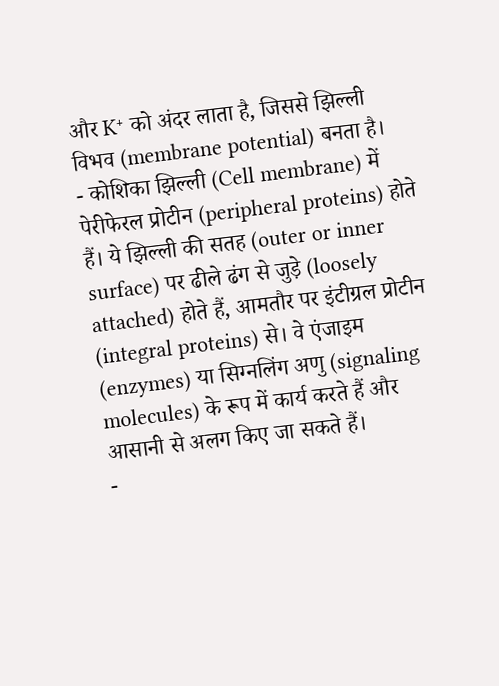और K⁺ को अंदर लाता है, जिससे झिल्ली विभव (membrane potential) बनता है।
- कोशिका झिल्ली (Cell membrane) में पेरीफेरल प्रोटीन (peripheral proteins) होते हैं। ये झिल्ली की सतह (outer or inner surface) पर ढीले ढंग से जुड़े (loosely attached) होते हैं, आमतौर पर इंटीग्रल प्रोटीन (integral proteins) से। वे एंजाइम (enzymes) या सिग्नलिंग अणु (signaling molecules) के रूप में कार्य करते हैं और आसानी से अलग किए जा सकते हैं।
-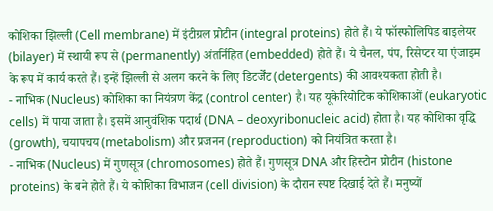कोशिका झिल्ली (Cell membrane) में इंटीग्रल प्रोटीन (integral proteins) होते हैं। ये फॉस्फोलिपिड बाइलेयर (bilayer) में स्थायी रूप से (permanently) अंतर्निहित (embedded) होते हैं। ये चैनल, पंप, रिसेप्टर या एंजाइम के रूप में कार्य करते हैं। इन्हें झिल्ली से अलग करने के लिए डिटर्जेंट (detergents) की आवश्यकता होती है।
- नाभिक (Nucleus) कोशिका का नियंत्रण केंद्र (control center) है। यह यूकेरियोटिक कोशिकाओं (eukaryotic cells) में पाया जाता है। इसमें आनुवंशिक पदार्थ (DNA – deoxyribonucleic acid) होता है। यह कोशिका वृद्धि (growth), चयापचय (metabolism) और प्रजनन (reproduction) को नियंत्रित करता है।
- नाभिक (Nucleus) में गुणसूत्र (chromosomes) होते हैं। गुणसूत्र DNA और हिस्टोन प्रोटीन (histone proteins) के बने होते हैं। ये कोशिका विभाजन (cell division) के दौरान स्पष्ट दिखाई देते हैं। मनुष्यों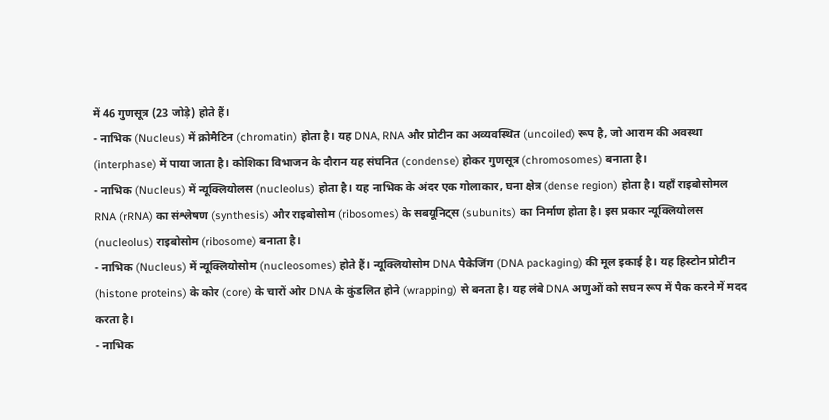में 46 गुणसूत्र (23 जोड़े) होते हैं।
- नाभिक (Nucleus) में क्रोमैटिन (chromatin) होता है। यह DNA, RNA और प्रोटीन का अव्यवस्थित (uncoiled) रूप है, जो आराम की अवस्था (interphase) में पाया जाता है। कोशिका विभाजन के दौरान यह संघनित (condense) होकर गुणसूत्र (chromosomes) बनाता है।
- नाभिक (Nucleus) में न्यूक्लियोलस (nucleolus) होता है। यह नाभिक के अंदर एक गोलाकार, घना क्षेत्र (dense region) होता है। यहाँ राइबोसोमल RNA (rRNA) का संश्लेषण (synthesis) और राइबोसोम (ribosomes) के सबयूनिट्स (subunits) का निर्माण होता है। इस प्रकार न्यूक्लियोलस (nucleolus) राइबोसोम (ribosome) बनाता है।
- नाभिक (Nucleus) में न्यूक्लियोसोम (nucleosomes) होते हैं। न्यूक्लियोसोम DNA पैकेजिंग (DNA packaging) की मूल इकाई है। यह हिस्टोन प्रोटीन (histone proteins) के कोर (core) के चारों ओर DNA के कुंडलित होने (wrapping) से बनता है। यह लंबे DNA अणुओं को सघन रूप में पैक करने में मदद करता है।
- नाभिक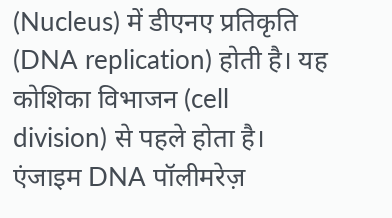(Nucleus) में डीएनए प्रतिकृति (DNA replication) होती है। यह कोशिका विभाजन (cell division) से पहले होता है। एंजाइम DNA पॉलीमरेज़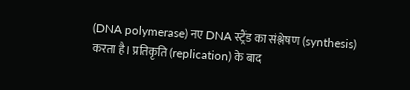(DNA polymerase) नए DNA स्ट्रैंड का संश्लेषण (synthesis) करता है। प्रतिकृति (replication) के बाद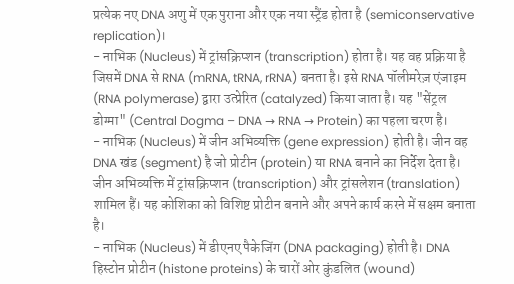प्रत्येक नए DNA अणु में एक पुराना और एक नया स्ट्रैंड होता है (semiconservative replication)।
- नाभिक (Nucleus) में ट्रांसक्रिप्शन (transcription) होता है। यह वह प्रक्रिया है जिसमें DNA से RNA (mRNA, tRNA, rRNA) बनता है। इसे RNA पॉलीमरेज़ एंजाइम (RNA polymerase) द्वारा उत्प्रेरित (catalyzed) किया जाता है। यह "सेंट्रल डोग्मा" (Central Dogma – DNA → RNA → Protein) का पहला चरण है।
- नाभिक (Nucleus) में जीन अभिव्यक्ति (gene expression) होती है। जीन वह DNA खंड (segment) है जो प्रोटीन (protein) या RNA बनाने का निर्देश देता है। जीन अभिव्यक्ति में ट्रांसक्रिप्शन (transcription) और ट्रांसलेशन (translation) शामिल हैं। यह कोशिका को विशिष्ट प्रोटीन बनाने और अपने कार्य करने में सक्षम बनाता है।
- नाभिक (Nucleus) में डीएनए पैकेजिंग (DNA packaging) होती है। DNA हिस्टोन प्रोटीन (histone proteins) के चारों ओर कुंडलित (wound)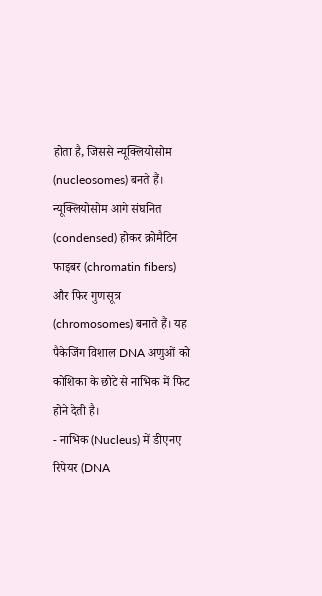होता है, जिससे न्यूक्लियोसोम (nucleosomes) बनते हैं। न्यूक्लियोसोम आगे संघनित (condensed) होकर क्रोमैटिन फाइबर (chromatin fibers) और फिर गुणसूत्र (chromosomes) बनाते हैं। यह पैकेजिंग विशाल DNA अणुओं को कोशिका के छोटे से नाभिक में फिट होने देती है।
- नाभिक (Nucleus) में डीएनए रिपेयर (DNA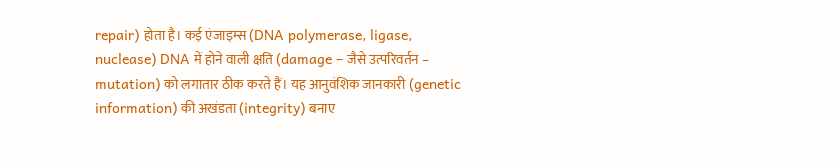repair) होता है। कई एंजाइम्स (DNA polymerase, ligase, nuclease) DNA में होने वाली क्षति (damage – जैसे उत्परिवर्तन – mutation) को लगातार ठीक करते हैं। यह आनुवंशिक जानकारी (genetic information) की अखंडता (integrity) बनाए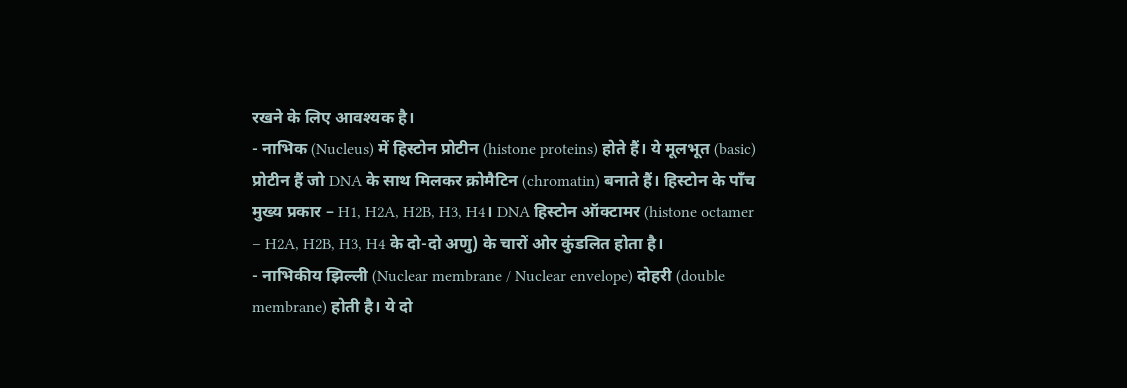रखने के लिए आवश्यक है।
- नाभिक (Nucleus) में हिस्टोन प्रोटीन (histone proteins) होते हैं। ये मूलभूत (basic) प्रोटीन हैं जो DNA के साथ मिलकर क्रोमैटिन (chromatin) बनाते हैं। हिस्टोन के पाँच मुख्य प्रकार – H1, H2A, H2B, H3, H4। DNA हिस्टोन ऑक्टामर (histone octamer – H2A, H2B, H3, H4 के दो-दो अणु) के चारों ओर कुंडलित होता है।
- नाभिकीय झिल्ली (Nuclear membrane / Nuclear envelope) दोहरी (double membrane) होती है। ये दो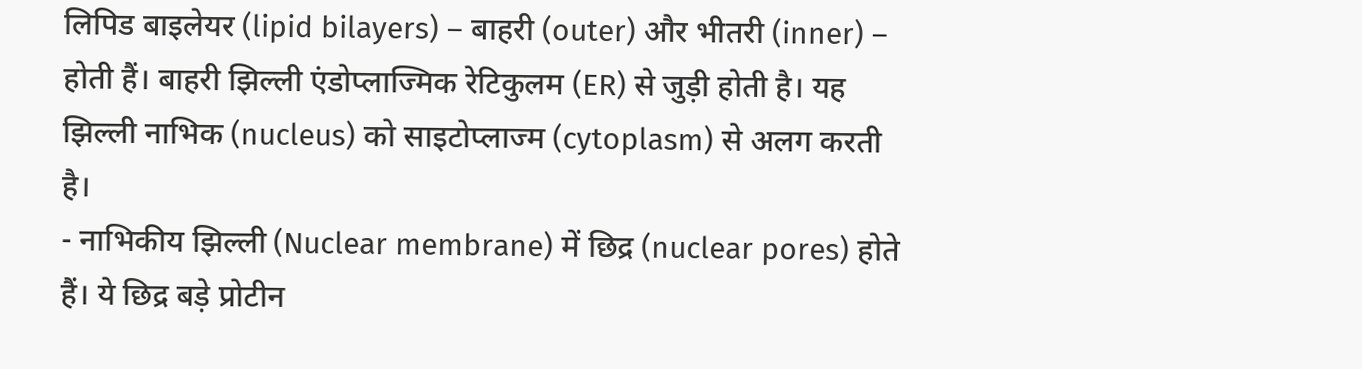लिपिड बाइलेयर (lipid bilayers) – बाहरी (outer) और भीतरी (inner) – होती हैं। बाहरी झिल्ली एंडोप्लाज्मिक रेटिकुलम (ER) से जुड़ी होती है। यह झिल्ली नाभिक (nucleus) को साइटोप्लाज्म (cytoplasm) से अलग करती है।
- नाभिकीय झिल्ली (Nuclear membrane) में छिद्र (nuclear pores) होते हैं। ये छिद्र बड़े प्रोटीन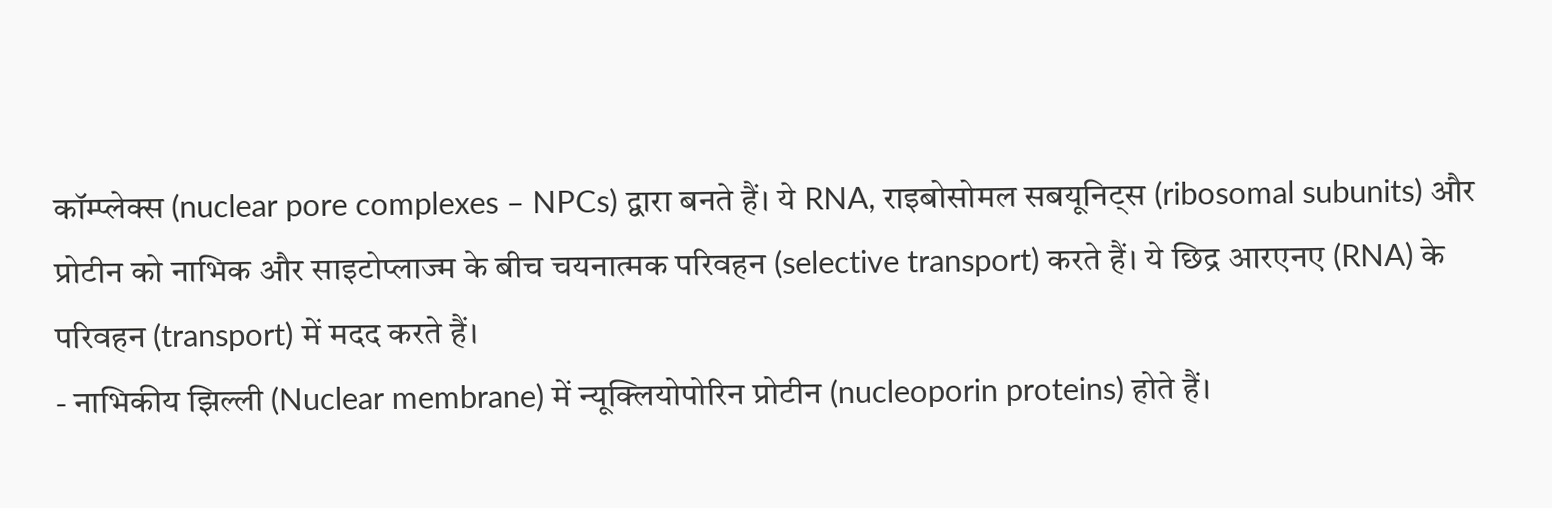कॉम्प्लेक्स (nuclear pore complexes – NPCs) द्वारा बनते हैं। ये RNA, राइबोसोमल सबयूनिट्स (ribosomal subunits) और प्रोटीन को नाभिक और साइटोप्लाज्म के बीच चयनात्मक परिवहन (selective transport) करते हैं। ये छिद्र आरएनए (RNA) के परिवहन (transport) में मदद करते हैं।
- नाभिकीय झिल्ली (Nuclear membrane) में न्यूक्लियोपोरिन प्रोटीन (nucleoporin proteins) होते हैं।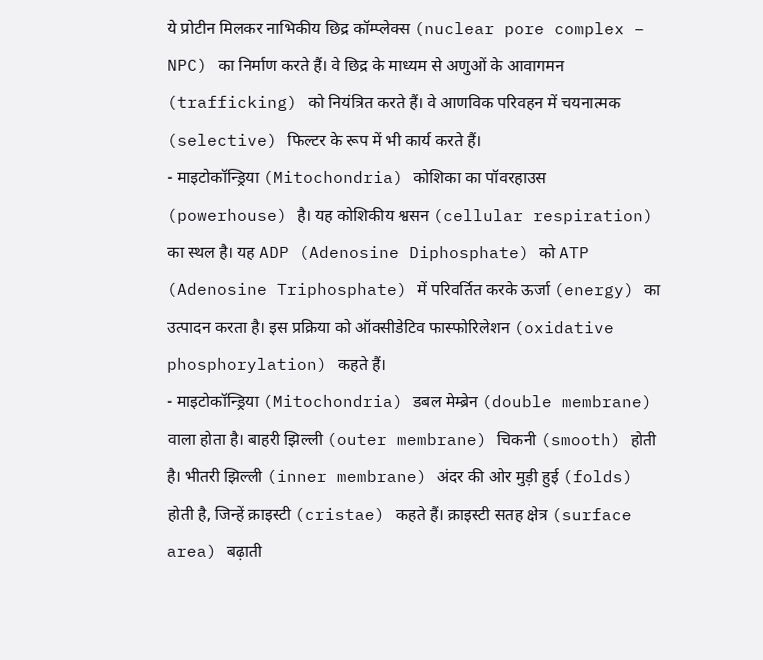ये प्रोटीन मिलकर नाभिकीय छिद्र कॉम्प्लेक्स (nuclear pore complex – NPC) का निर्माण करते हैं। वे छिद्र के माध्यम से अणुओं के आवागमन (trafficking) को नियंत्रित करते हैं। वे आणविक परिवहन में चयनात्मक (selective) फिल्टर के रूप में भी कार्य करते हैं।
- माइटोकॉन्ड्रिया (Mitochondria) कोशिका का पॉवरहाउस (powerhouse) है। यह कोशिकीय श्वसन (cellular respiration) का स्थल है। यह ADP (Adenosine Diphosphate) को ATP (Adenosine Triphosphate) में परिवर्तित करके ऊर्जा (energy) का उत्पादन करता है। इस प्रक्रिया को ऑक्सीडेटिव फास्फोरिलेशन (oxidative phosphorylation) कहते हैं।
- माइटोकॉन्ड्रिया (Mitochondria) डबल मेम्ब्रेन (double membrane) वाला होता है। बाहरी झिल्ली (outer membrane) चिकनी (smooth) होती है। भीतरी झिल्ली (inner membrane) अंदर की ओर मुड़ी हुई (folds) होती है, जिन्हें क्राइस्टी (cristae) कहते हैं। क्राइस्टी सतह क्षेत्र (surface area) बढ़ाती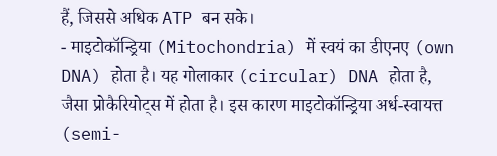हैं, जिससे अधिक ATP बन सके।
- माइटोकॉन्ड्रिया (Mitochondria) में स्वयं का डीएनए (own DNA) होता है। यह गोलाकार (circular) DNA होता है, जैसा प्रोकैरियोट्स में होता है। इस कारण माइटोकॉन्ड्रिया अर्ध-स्वायत्त (semi-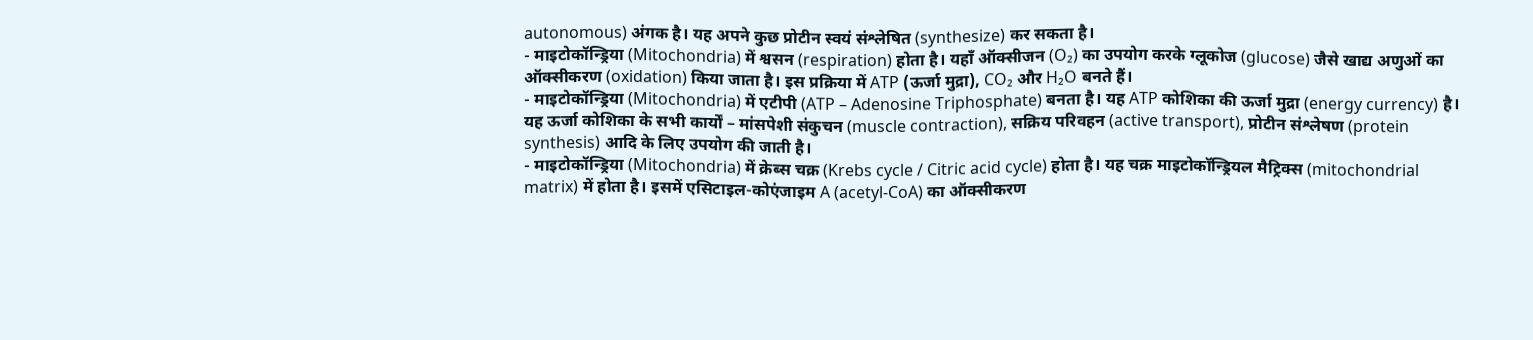autonomous) अंगक है। यह अपने कुछ प्रोटीन स्वयं संश्लेषित (synthesize) कर सकता है।
- माइटोकॉन्ड्रिया (Mitochondria) में श्वसन (respiration) होता है। यहाँ ऑक्सीजन (O₂) का उपयोग करके ग्लूकोज (glucose) जैसे खाद्य अणुओं का ऑक्सीकरण (oxidation) किया जाता है। इस प्रक्रिया में ATP (ऊर्जा मुद्रा), CO₂ और H₂O बनते हैं।
- माइटोकॉन्ड्रिया (Mitochondria) में एटीपी (ATP – Adenosine Triphosphate) बनता है। यह ATP कोशिका की ऊर्जा मुद्रा (energy currency) है। यह ऊर्जा कोशिका के सभी कार्यों – मांसपेशी संकुचन (muscle contraction), सक्रिय परिवहन (active transport), प्रोटीन संश्लेषण (protein synthesis) आदि के लिए उपयोग की जाती है।
- माइटोकॉन्ड्रिया (Mitochondria) में क्रेब्स चक्र (Krebs cycle / Citric acid cycle) होता है। यह चक्र माइटोकॉन्ड्रियल मैट्रिक्स (mitochondrial matrix) में होता है। इसमें एसिटाइल-कोएंजाइम A (acetyl-CoA) का ऑक्सीकरण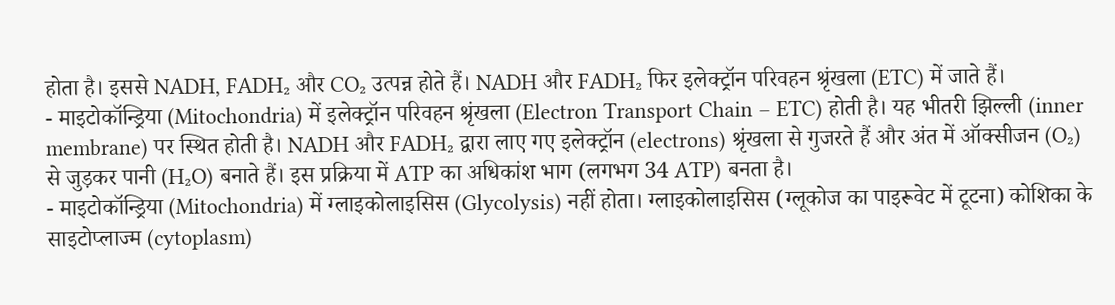होता है। इससे NADH, FADH₂ और CO₂ उत्पन्न होते हैं। NADH और FADH₂ फिर इलेक्ट्रॉन परिवहन श्रृंखला (ETC) में जाते हैं।
- माइटोकॉन्ड्रिया (Mitochondria) में इलेक्ट्रॉन परिवहन श्रृंखला (Electron Transport Chain – ETC) होती है। यह भीतरी झिल्ली (inner membrane) पर स्थित होती है। NADH और FADH₂ द्वारा लाए गए इलेक्ट्रॉन (electrons) श्रृंखला से गुजरते हैं और अंत में ऑक्सीजन (O₂) से जुड़कर पानी (H₂O) बनाते हैं। इस प्रक्रिया में ATP का अधिकांश भाग (लगभग 34 ATP) बनता है।
- माइटोकॉन्ड्रिया (Mitochondria) में ग्लाइकोलाइसिस (Glycolysis) नहीं होता। ग्लाइकोलाइसिस (ग्लूकोज का पाइरूवेट में टूटना) कोशिका के साइटोप्लाज्म (cytoplasm)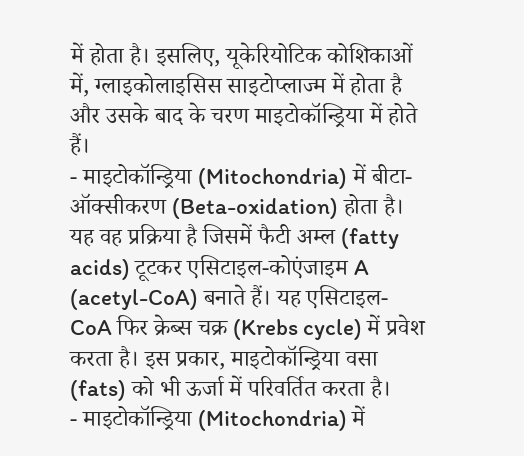में होता है। इसलिए, यूकेरियोटिक कोशिकाओं में, ग्लाइकोलाइसिस साइटोप्लाज्म में होता है और उसके बाद के चरण माइटोकॉन्ड्रिया में होते हैं।
- माइटोकॉन्ड्रिया (Mitochondria) में बीटा-ऑक्सीकरण (Beta-oxidation) होता है। यह वह प्रक्रिया है जिसमें फैटी अम्ल (fatty acids) टूटकर एसिटाइल-कोएंजाइम A (acetyl-CoA) बनाते हैं। यह एसिटाइल-CoA फिर क्रेब्स चक्र (Krebs cycle) में प्रवेश करता है। इस प्रकार, माइटोकॉन्ड्रिया वसा (fats) को भी ऊर्जा में परिवर्तित करता है।
- माइटोकॉन्ड्रिया (Mitochondria) में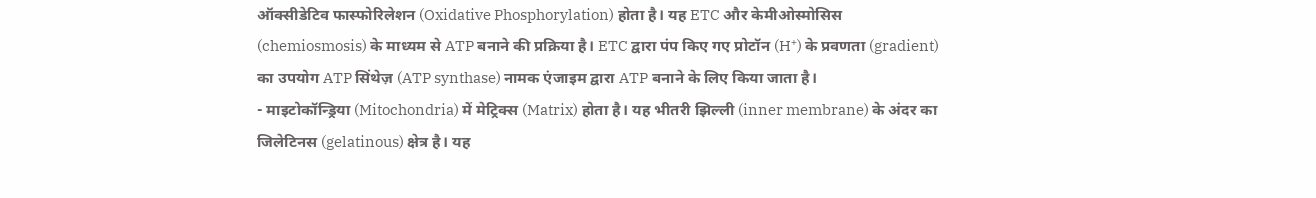ऑक्सीडेटिव फास्फोरिलेशन (Oxidative Phosphorylation) होता है। यह ETC और केमीओस्मोसिस (chemiosmosis) के माध्यम से ATP बनाने की प्रक्रिया है। ETC द्वारा पंप किए गए प्रोटॉन (H⁺) के प्रवणता (gradient) का उपयोग ATP सिंथेज़ (ATP synthase) नामक एंजाइम द्वारा ATP बनाने के लिए किया जाता है।
- माइटोकॉन्ड्रिया (Mitochondria) में मेट्रिक्स (Matrix) होता है। यह भीतरी झिल्ली (inner membrane) के अंदर का जिलेटिनस (gelatinous) क्षेत्र है। यह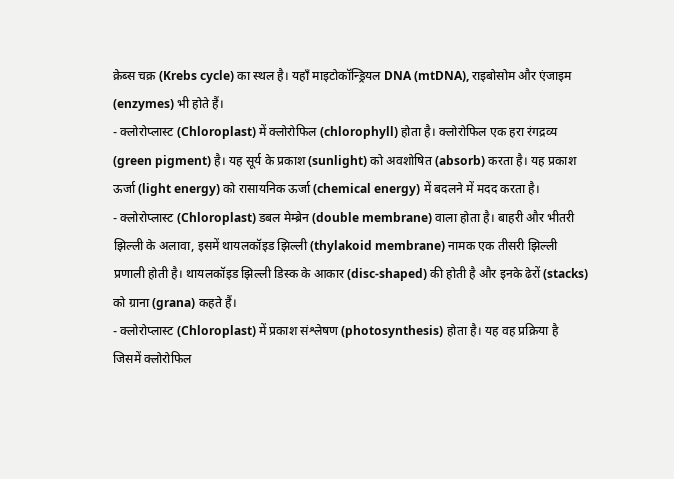क्रेब्स चक्र (Krebs cycle) का स्थल है। यहाँ माइटोकॉन्ड्रियल DNA (mtDNA), राइबोसोम और एंजाइम (enzymes) भी होते हैं।
- क्लोरोप्लास्ट (Chloroplast) में क्लोरोफिल (chlorophyll) होता है। क्लोरोफिल एक हरा रंगद्रव्य (green pigment) है। यह सूर्य के प्रकाश (sunlight) को अवशोषित (absorb) करता है। यह प्रकाश ऊर्जा (light energy) को रासायनिक ऊर्जा (chemical energy) में बदलने में मदद करता है।
- क्लोरोप्लास्ट (Chloroplast) डबल मेम्ब्रेन (double membrane) वाला होता है। बाहरी और भीतरी झिल्ली के अलावा, इसमें थायलकॉइड झिल्ली (thylakoid membrane) नामक एक तीसरी झिल्ली प्रणाली होती है। थायलकॉइड झिल्ली डिस्क के आकार (disc-shaped) की होती है और इनके ढेरों (stacks) को ग्राना (grana) कहते हैं।
- क्लोरोप्लास्ट (Chloroplast) में प्रकाश संश्लेषण (photosynthesis) होता है। यह वह प्रक्रिया है जिसमें क्लोरोफिल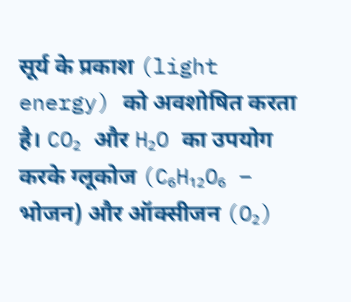सूर्य के प्रकाश (light energy) को अवशोषित करता है। CO₂ और H₂O का उपयोग करके ग्लूकोज (C₆H₁₂O₆ – भोजन) और ऑक्सीजन (O₂)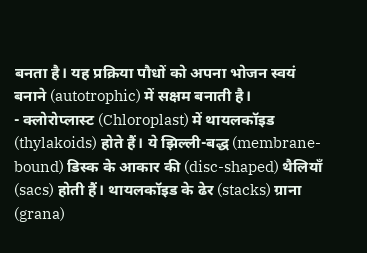बनता है। यह प्रक्रिया पौधों को अपना भोजन स्वयं बनाने (autotrophic) में सक्षम बनाती है।
- क्लोरोप्लास्ट (Chloroplast) में थायलकॉइड (thylakoids) होते हैं। ये झिल्ली-बद्ध (membrane-bound) डिस्क के आकार की (disc-shaped) थैलियाँ (sacs) होती हैं। थायलकॉइड के ढेर (stacks) ग्राना (grana)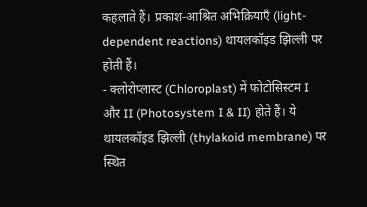कहलाते हैं। प्रकाश-आश्रित अभिक्रियाएँ (light-dependent reactions) थायलकॉइड झिल्ली पर होती हैं।
- क्लोरोप्लास्ट (Chloroplast) में फोटोसिस्टम I और II (Photosystem I & II) होते हैं। ये थायलकॉइड झिल्ली (thylakoid membrane) पर स्थित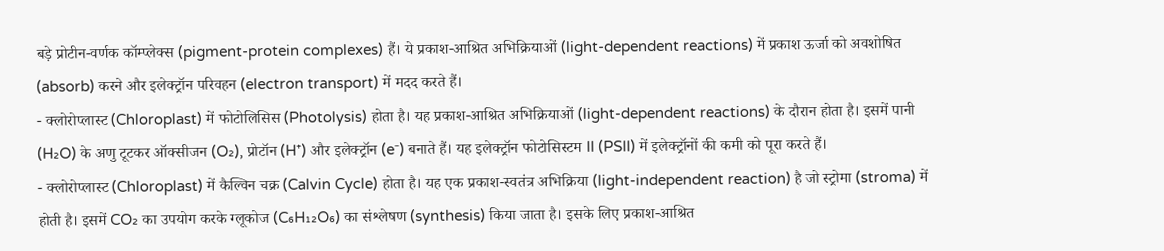बड़े प्रोटीन-वर्णक कॉम्प्लेक्स (pigment-protein complexes) हैं। ये प्रकाश-आश्रित अभिक्रियाओं (light-dependent reactions) में प्रकाश ऊर्जा को अवशोषित (absorb) करने और इलेक्ट्रॉन परिवहन (electron transport) में मदद करते हैं।
- क्लोरोप्लास्ट (Chloroplast) में फोटोलिसिस (Photolysis) होता है। यह प्रकाश-आश्रित अभिक्रियाओं (light-dependent reactions) के दौरान होता है। इसमें पानी (H₂O) के अणु टूटकर ऑक्सीजन (O₂), प्रोटॉन (H⁺) और इलेक्ट्रॉन (e⁻) बनाते हैं। यह इलेक्ट्रॉन फोटोसिस्टम II (PSII) में इलेक्ट्रॉनों की कमी को पूरा करते हैं।
- क्लोरोप्लास्ट (Chloroplast) में कैल्विन चक्र (Calvin Cycle) होता है। यह एक प्रकाश-स्वतंत्र अभिक्रिया (light-independent reaction) है जो स्ट्रोमा (stroma) में होती है। इसमें CO₂ का उपयोग करके ग्लूकोज (C₆H₁₂O₆) का संश्लेषण (synthesis) किया जाता है। इसके लिए प्रकाश-आश्रित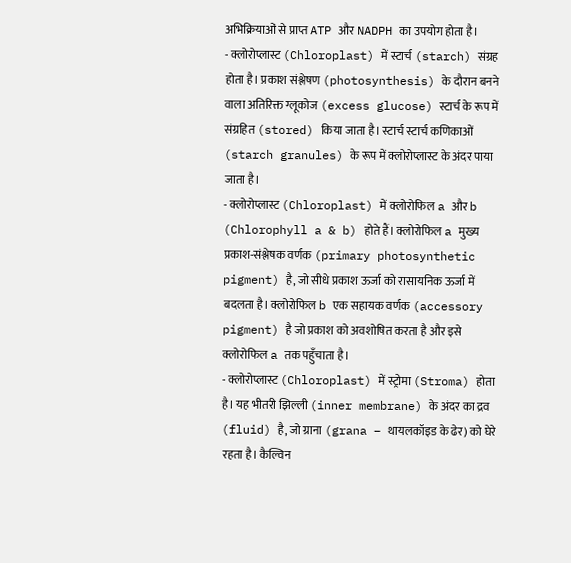अभिक्रियाओं से प्राप्त ATP और NADPH का उपयोग होता है।
- क्लोरोप्लास्ट (Chloroplast) में स्टार्च (starch) संग्रह होता है। प्रकाश संश्लेषण (photosynthesis) के दौरान बनने वाला अतिरिक्त ग्लूकोज (excess glucose) स्टार्च के रूप में संग्रहित (stored) किया जाता है। स्टार्च स्टार्च कणिकाओं (starch granules) के रूप में क्लोरोप्लास्ट के अंदर पाया जाता है।
- क्लोरोप्लास्ट (Chloroplast) में क्लोरोफिल a और b (Chlorophyll a & b) होते हैं। क्लोरोफिल a मुख्य प्रकाश-संश्लेषक वर्णक (primary photosynthetic pigment) है, जो सीधे प्रकाश ऊर्जा को रासायनिक ऊर्जा में बदलता है। क्लोरोफिल b एक सहायक वर्णक (accessory pigment) है जो प्रकाश को अवशोषित करता है और इसे क्लोरोफिल a तक पहुँचाता है।
- क्लोरोप्लास्ट (Chloroplast) में स्ट्रोमा (Stroma) होता है। यह भीतरी झिल्ली (inner membrane) के अंदर का द्रव (fluid) है, जो ग्राना (grana – थायलकॉइड के ढेर) को घेरे रहता है। कैल्विन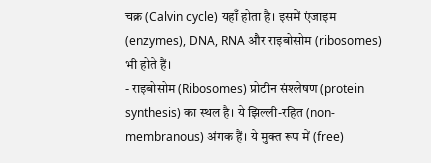चक्र (Calvin cycle) यहाँ होता है। इसमें एंजाइम (enzymes), DNA, RNA और राइबोसोम (ribosomes) भी होते हैं।
- राइबोसोम (Ribosomes) प्रोटीन संश्लेषण (protein synthesis) का स्थल है। ये झिल्ली-रहित (non-membranous) अंगक हैं। ये मुक्त रूप में (free)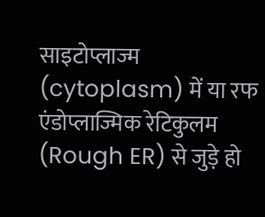साइटोप्लाज्म (cytoplasm) में या रफ एंडोप्लाज्मिक रेटिकुलम (Rough ER) से जुड़े हो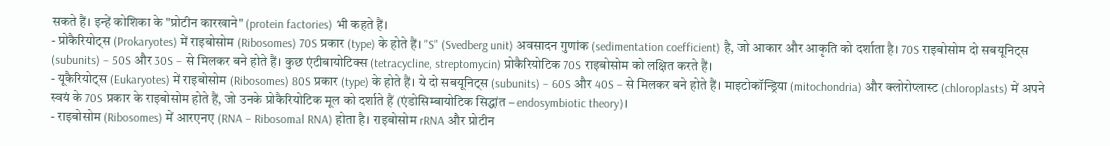सकते हैं। इन्हें कोशिका के "प्रोटीन कारखाने" (protein factories) भी कहते हैं।
- प्रोकैरियोट्स (Prokaryotes) में राइबोसोम (Ribosomes) 70S प्रकार (type) के होते हैं। "S" (Svedberg unit) अवसादन गुणांक (sedimentation coefficient) है, जो आकार और आकृति को दर्शाता है। 70S राइबोसोम दो सबयूनिट्स (subunits) – 50S और 30S – से मिलकर बने होते हैं। कुछ एंटीबायोटिक्स (tetracycline, streptomycin) प्रोकैरियोटिक 70S राइबोसोम को लक्षित करते हैं।
- यूकैरियोट्स (Eukaryotes) में राइबोसोम (Ribosomes) 80S प्रकार (type) के होते हैं। ये दो सबयूनिट्स (subunits) – 60S और 40S – से मिलकर बने होते हैं। माइटोकॉन्ड्रिया (mitochondria) और क्लोरोप्लास्ट (chloroplasts) में अपने स्वयं के 70S प्रकार के राइबोसोम होते हैं, जो उनके प्रोकैरियोटिक मूल को दर्शाते हैं (एंडोसिम्बायोटिक सिद्धांत – endosymbiotic theory)।
- राइबोसोम (Ribosomes) में आरएनए (RNA – Ribosomal RNA) होता है। राइबोसोम rRNA और प्रोटीन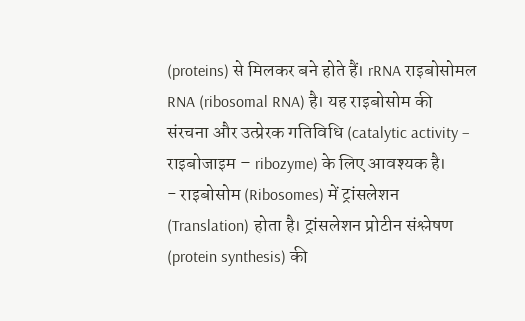(proteins) से मिलकर बने होते हैं। rRNA राइबोसोमल RNA (ribosomal RNA) है। यह राइबोसोम की संरचना और उत्प्रेरक गतिविधि (catalytic activity – राइबोजाइम – ribozyme) के लिए आवश्यक है।
- राइबोसोम (Ribosomes) में ट्रांसलेशन (Translation) होता है। ट्रांसलेशन प्रोटीन संश्लेषण (protein synthesis) की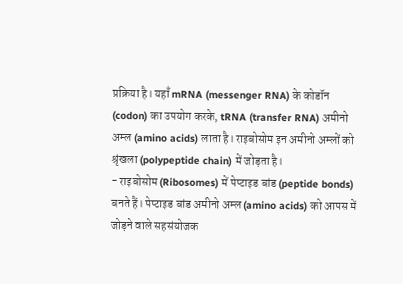प्रक्रिया है। यहाँ mRNA (messenger RNA) के कोडॉन (codon) का उपयोग करके, tRNA (transfer RNA) अमीनो अम्ल (amino acids) लाता है। राइबोसोम इन अमीनो अम्लों को श्रृंखला (polypeptide chain) में जोड़ता है।
- राइबोसोम (Ribosomes) में पेप्टाइड बांड (peptide bonds) बनते हैं। पेप्टाइड बांड अमीनो अम्ल (amino acids) को आपस में जोड़ने वाले सहसंयोजक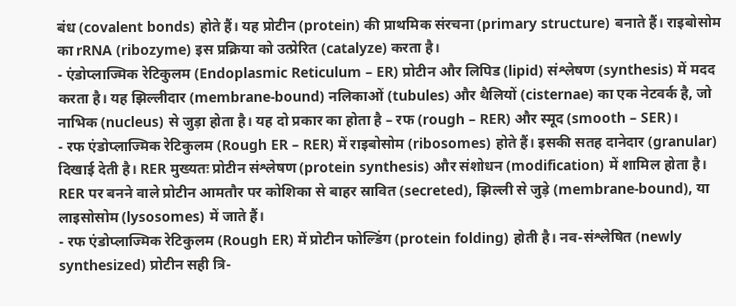बंध (covalent bonds) होते हैं। यह प्रोटीन (protein) की प्राथमिक संरचना (primary structure) बनाते हैं। राइबोसोम का rRNA (ribozyme) इस प्रक्रिया को उत्प्रेरित (catalyze) करता है।
- एंडोप्लाज्मिक रेटिकुलम (Endoplasmic Reticulum – ER) प्रोटीन और लिपिड (lipid) संश्लेषण (synthesis) में मदद करता है। यह झिल्लीदार (membrane-bound) नलिकाओं (tubules) और थैलियों (cisternae) का एक नेटवर्क है, जो नाभिक (nucleus) से जुड़ा होता है। यह दो प्रकार का होता है – रफ (rough – RER) और स्मूद (smooth – SER)।
- रफ एंडोप्लाज्मिक रेटिकुलम (Rough ER – RER) में राइबोसोम (ribosomes) होते हैं। इसकी सतह दानेदार (granular) दिखाई देती है। RER मुख्यतः प्रोटीन संश्लेषण (protein synthesis) और संशोधन (modification) में शामिल होता है। RER पर बनने वाले प्रोटीन आमतौर पर कोशिका से बाहर स्रावित (secreted), झिल्ली से जुड़े (membrane-bound), या लाइसोसोम (lysosomes) में जाते हैं।
- रफ एंडोप्लाज्मिक रेटिकुलम (Rough ER) में प्रोटीन फोल्डिंग (protein folding) होती है। नव-संश्लेषित (newly synthesized) प्रोटीन सही त्रि-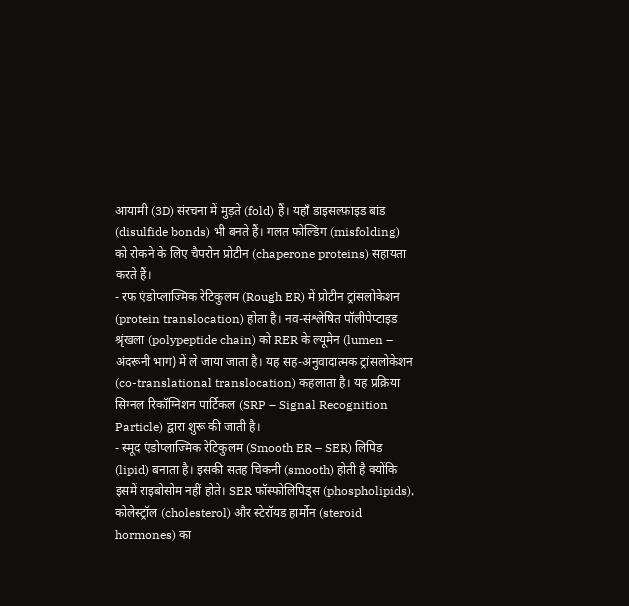आयामी (3D) संरचना में मुड़ते (fold) हैं। यहाँ डाइसल्फ़ाइड बांड (disulfide bonds) भी बनते हैं। गलत फोल्डिंग (misfolding) को रोकने के लिए चैपरोन प्रोटीन (chaperone proteins) सहायता करते हैं।
- रफ एंडोप्लाज्मिक रेटिकुलम (Rough ER) में प्रोटीन ट्रांसलोकेशन (protein translocation) होता है। नव-संश्लेषित पॉलीपेप्टाइड श्रृंखला (polypeptide chain) को RER के ल्यूमेन (lumen – अंदरूनी भाग) में ले जाया जाता है। यह सह-अनुवादात्मक ट्रांसलोकेशन (co-translational translocation) कहलाता है। यह प्रक्रिया सिग्नल रिकॉग्निशन पार्टिकल (SRP – Signal Recognition Particle) द्वारा शुरू की जाती है।
- स्मूद एंडोप्लाज्मिक रेटिकुलम (Smooth ER – SER) लिपिड (lipid) बनाता है। इसकी सतह चिकनी (smooth) होती है क्योंकि इसमें राइबोसोम नहीं होते। SER फॉस्फोलिपिड्स (phospholipids), कोलेस्ट्रॉल (cholesterol) और स्टेरॉयड हार्मोन (steroid hormones) का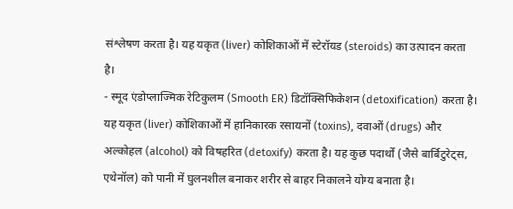संश्लेषण करता है। यह यकृत (liver) कोशिकाओं में स्टेरॉयड (steroids) का उत्पादन करता है।
- स्मूद एंडोप्लाज्मिक रेटिकुलम (Smooth ER) डिटॉक्सिफिकेशन (detoxification) करता है। यह यकृत (liver) कोशिकाओं में हानिकारक रसायनों (toxins), दवाओं (drugs) और अल्कोहल (alcohol) को विषहरित (detoxify) करता है। यह कुछ पदार्थों (जैसे बार्बिटुरेट्स, एथेनॉल) को पानी में घुलनशील बनाकर शरीर से बाहर निकालने योग्य बनाता है।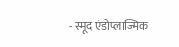- स्मूद एंडोप्लाज्मिक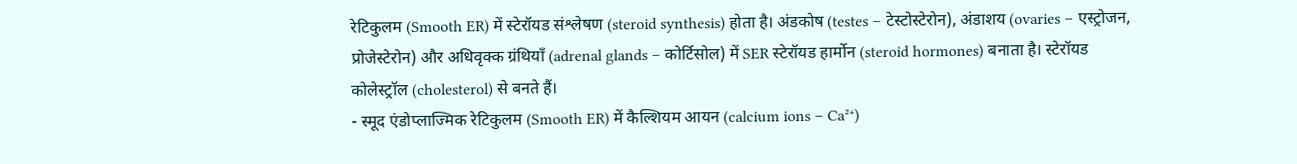रेटिकुलम (Smooth ER) में स्टेरॉयड संश्लेषण (steroid synthesis) होता है। अंडकोष (testes – टेस्टोस्टेरोन), अंडाशय (ovaries – एस्ट्रोजन, प्रोजेस्टेरोन) और अधिवृक्क ग्रंथियाँ (adrenal glands – कोर्टिसोल) में SER स्टेरॉयड हार्मोन (steroid hormones) बनाता है। स्टेरॉयड कोलेस्ट्रॉल (cholesterol) से बनते हैं।
- स्मूद एंडोप्लाज्मिक रेटिकुलम (Smooth ER) में कैल्शियम आयन (calcium ions – Ca²⁺)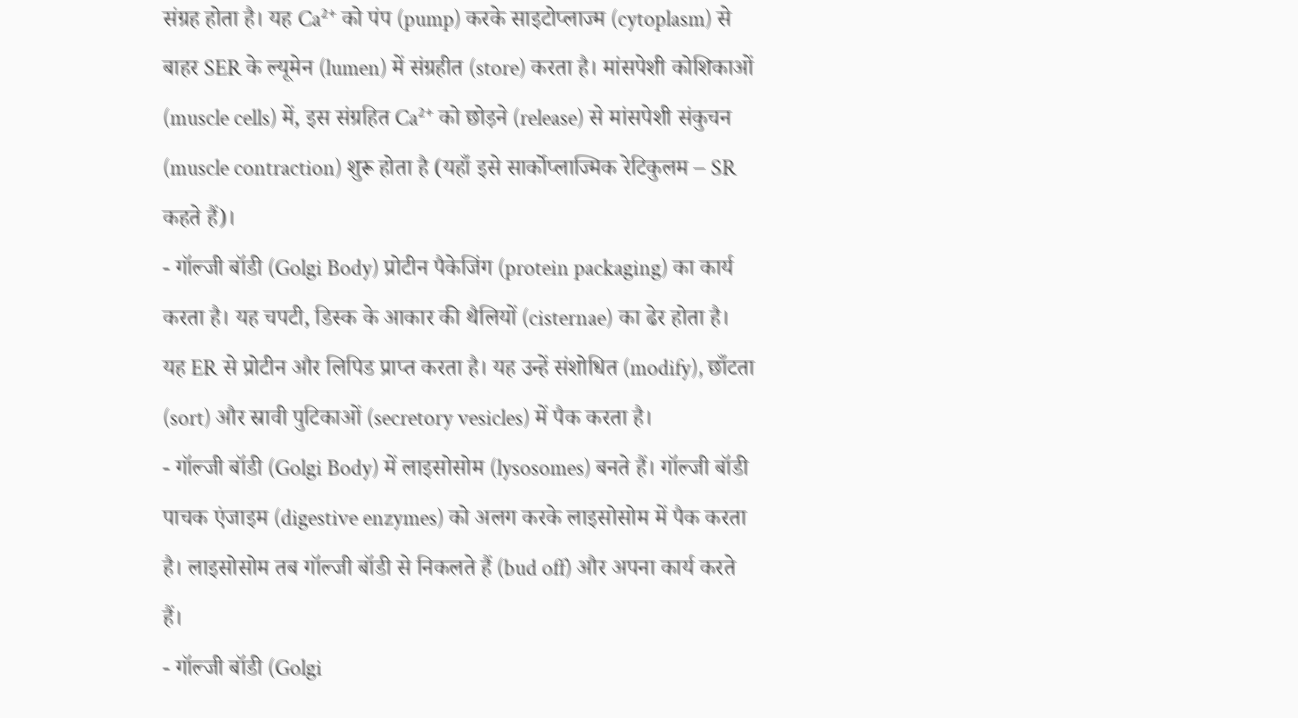संग्रह होता है। यह Ca²⁺ को पंप (pump) करके साइटोप्लाज्म (cytoplasm) से बाहर SER के ल्यूमेन (lumen) में संग्रहीत (store) करता है। मांसपेशी कोशिकाओं (muscle cells) में, इस संग्रहित Ca²⁺ को छोड़ने (release) से मांसपेशी संकुचन (muscle contraction) शुरू होता है (यहाँ इसे सार्कोप्लाज्मिक रेटिकुलम – SR कहते हैं)।
- गॉल्जी बॉडी (Golgi Body) प्रोटीन पैकेजिंग (protein packaging) का कार्य करता है। यह चपटी, डिस्क के आकार की थैलियों (cisternae) का ढेर होता है। यह ER से प्रोटीन और लिपिड प्राप्त करता है। यह उन्हें संशोधित (modify), छाँटता (sort) और स्रावी पुटिकाओं (secretory vesicles) में पैक करता है।
- गॉल्जी बॉडी (Golgi Body) में लाइसोसोम (lysosomes) बनते हैं। गॉल्जी बॉडी पाचक एंजाइम (digestive enzymes) को अलग करके लाइसोसोम में पैक करता है। लाइसोसोम तब गॉल्जी बॉडी से निकलते हैं (bud off) और अपना कार्य करते हैं।
- गॉल्जी बॉडी (Golgi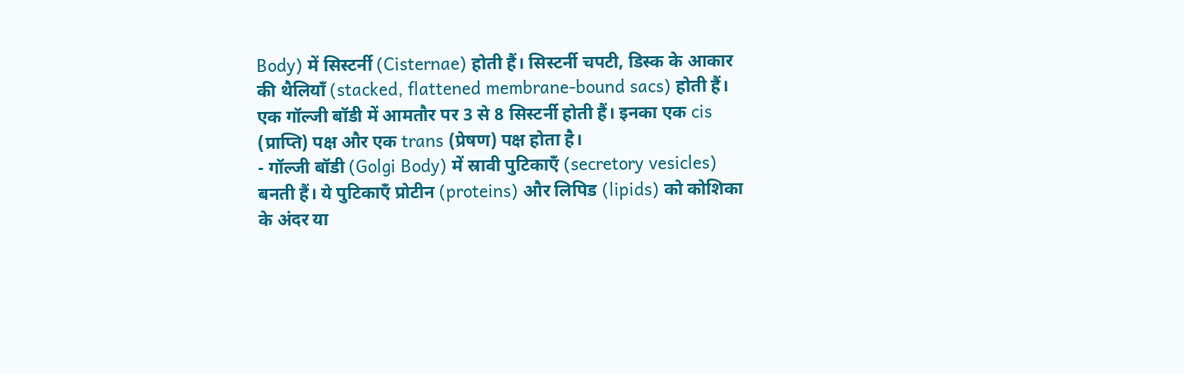Body) में सिस्टर्नी (Cisternae) होती हैं। सिस्टर्नी चपटी, डिस्क के आकार की थैलियाँ (stacked, flattened membrane-bound sacs) होती हैं। एक गॉल्जी बॉडी में आमतौर पर 3 से 8 सिस्टर्नी होती हैं। इनका एक cis (प्राप्ति) पक्ष और एक trans (प्रेषण) पक्ष होता है।
- गॉल्जी बॉडी (Golgi Body) में स्रावी पुटिकाएँ (secretory vesicles) बनती हैं। ये पुटिकाएँ प्रोटीन (proteins) और लिपिड (lipids) को कोशिका के अंदर या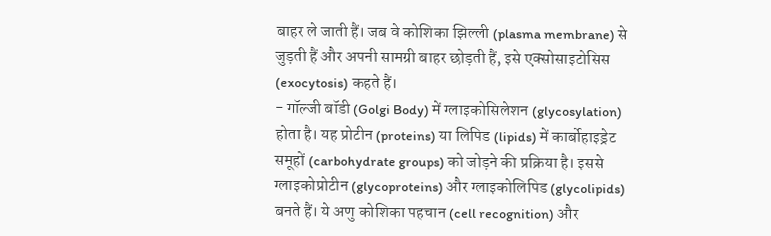बाहर ले जाती हैं। जब वे कोशिका झिल्ली (plasma membrane) से जुड़ती हैं और अपनी सामग्री बाहर छोड़ती हैं, इसे एक्सोसाइटोसिस (exocytosis) कहते हैं।
- गॉल्जी बॉडी (Golgi Body) में ग्लाइकोसिलेशन (glycosylation) होता है। यह प्रोटीन (proteins) या लिपिड (lipids) में कार्बोहाइड्रेट समूहों (carbohydrate groups) को जोड़ने की प्रक्रिया है। इससे ग्लाइकोप्रोटीन (glycoproteins) और ग्लाइकोलिपिड (glycolipids) बनते हैं। ये अणु कोशिका पहचान (cell recognition) और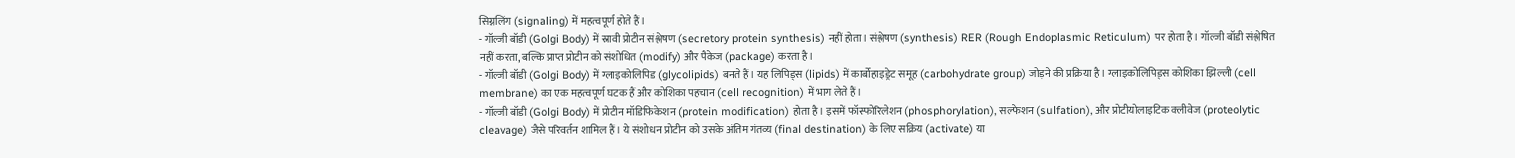सिग्नलिंग (signaling) में महत्वपूर्ण होते हैं।
- गॉल्जी बॉडी (Golgi Body) में स्रावी प्रोटीन संश्लेषण (secretory protein synthesis) नहीं होता। संश्लेषण (synthesis) RER (Rough Endoplasmic Reticulum) पर होता है। गॉल्जी बॉडी संश्लेषित नहीं करता, बल्कि प्राप्त प्रोटीन को संशोधित (modify) और पैकेज (package) करता है।
- गॉल्जी बॉडी (Golgi Body) में ग्लाइकोलिपिड (glycolipids) बनते हैं। यह लिपिड्स (lipids) में कार्बोहाइड्रेट समूह (carbohydrate group) जोड़ने की प्रक्रिया है। ग्लाइकोलिपिड्स कोशिका झिल्ली (cell membrane) का एक महत्वपूर्ण घटक हैं और कोशिका पहचान (cell recognition) में भाग लेते हैं।
- गॉल्जी बॉडी (Golgi Body) में प्रोटीन मॉडिफिकेशन (protein modification) होता है। इसमें फॉस्फोरिलेशन (phosphorylation), सल्फेशन (sulfation), और प्रोटीयोलाइटिक क्लीवेज (proteolytic cleavage) जैसे परिवर्तन शामिल हैं। ये संशोधन प्रोटीन को उसके अंतिम गंतव्य (final destination) के लिए सक्रिय (activate) या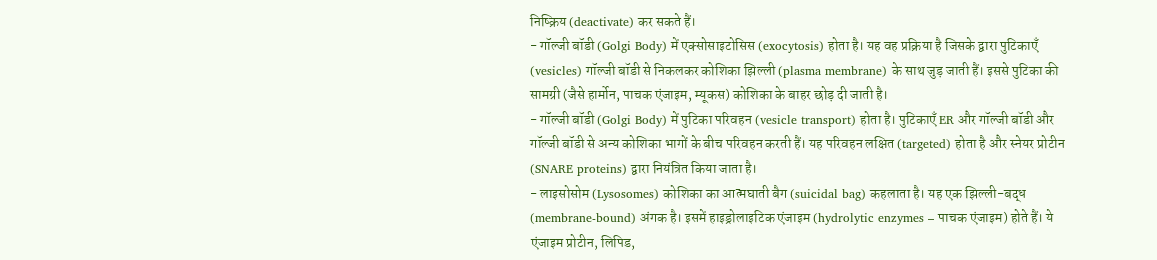निष्क्रिय (deactivate) कर सकते हैं।
- गॉल्जी बॉडी (Golgi Body) में एक्सोसाइटोसिस (exocytosis) होता है। यह वह प्रक्रिया है जिसके द्वारा पुटिकाएँ (vesicles) गॉल्जी बॉडी से निकलकर कोशिका झिल्ली (plasma membrane) के साथ जुड़ जाती हैं। इससे पुटिका की सामग्री (जैसे हार्मोन, पाचक एंजाइम, म्यूकस) कोशिका के बाहर छोड़ दी जाती है।
- गॉल्जी बॉडी (Golgi Body) में पुटिका परिवहन (vesicle transport) होता है। पुटिकाएँ ER और गॉल्जी बॉडी और गॉल्जी बॉडी से अन्य कोशिका भागों के बीच परिवहन करती हैं। यह परिवहन लक्षित (targeted) होता है और स्नेयर प्रोटीन (SNARE proteins) द्वारा नियंत्रित किया जाता है।
- लाइसोसोम (Lysosomes) कोशिका का आत्मघाती बैग (suicidal bag) कहलाता है। यह एक झिल्ली-बद्ध (membrane-bound) अंगक है। इसमें हाइड्रोलाइटिक एंजाइम (hydrolytic enzymes – पाचक एंजाइम) होते हैं। ये एंजाइम प्रोटीन, लिपिड,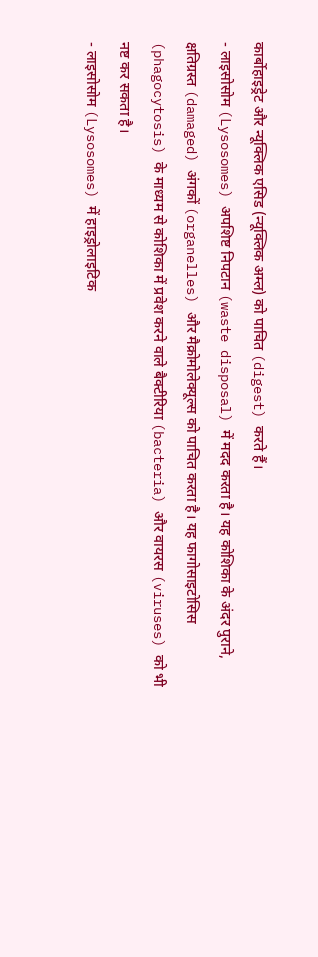कार्बोहाइड्रेट और न्यूक्लिक एसिड (न्यूक्लिक अम्ल) को पाचित (digest) करते हैं।
- लाइसोसोम (Lysosomes) अपशिष्ट निपटान (waste disposal) में मदद करता है। यह कोशिका के अंदर पुराने, क्षतिग्रस्त (damaged) अंगकों (organelles) और मैक्रोमोलेक्यूल्स को पाचित करता है। यह फागोसाइटोसिस (phagocytosis) के माध्यम से कोशिका में प्रवेश करने वाले बैक्टीरिया (bacteria) और वायरस (viruses) को भी नष्ट कर सकता है।
- लाइसोसोम (Lysosomes) में हाइड्रोलाइटिक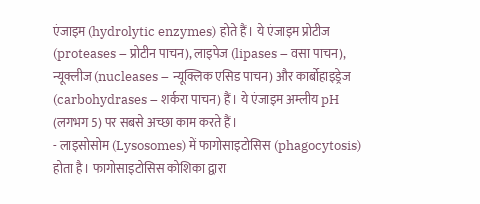एंजाइम (hydrolytic enzymes) होते हैं। ये एंजाइम प्रोटीज (proteases – प्रोटीन पाचन), लाइपेज (lipases – वसा पाचन), न्यूक्लीज (nucleases – न्यूक्लिक एसिड पाचन) और कार्बोहाइड्रेज (carbohydrases – शर्करा पाचन) हैं। ये एंजाइम अम्लीय pH (लगभग 5) पर सबसे अच्छा काम करते हैं।
- लाइसोसोम (Lysosomes) में फागोसाइटोसिस (phagocytosis) होता है। फागोसाइटोसिस कोशिका द्वारा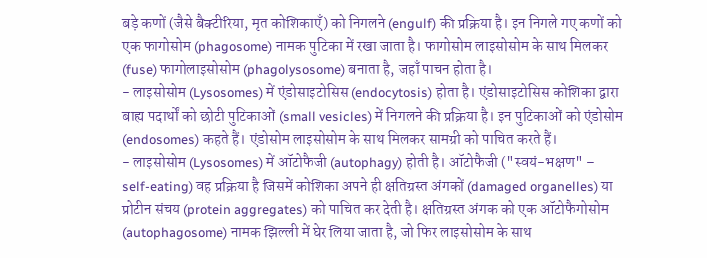बड़े कणों (जैसे बैक्टीरिया, मृत कोशिकाएँ) को निगलने (engulf) की प्रक्रिया है। इन निगले गए कणों को एक फागोसोम (phagosome) नामक पुटिका में रखा जाता है। फागोसोम लाइसोसोम के साथ मिलकर (fuse) फागोलाइसोसोम (phagolysosome) बनाता है, जहाँ पाचन होता है।
- लाइसोसोम (Lysosomes) में एंडोसाइटोसिस (endocytosis) होता है। एंडोसाइटोसिस कोशिका द्वारा बाह्य पदार्थों को छोटी पुटिकाओं (small vesicles) में निगलने की प्रक्रिया है। इन पुटिकाओं को एंडोसोम (endosomes) कहते हैं। एंडोसोम लाइसोसोम के साथ मिलकर सामग्री को पाचित करते हैं।
- लाइसोसोम (Lysosomes) में ऑटोफैजी (autophagy) होती है। ऑटोफैजी ("स्वयं-भक्षण" – self-eating) वह प्रक्रिया है जिसमें कोशिका अपने ही क्षतिग्रस्त अंगकों (damaged organelles) या प्रोटीन संचय (protein aggregates) को पाचित कर देती है। क्षतिग्रस्त अंगक को एक ऑटोफैगोसोम (autophagosome) नामक झिल्ली में घेर लिया जाता है, जो फिर लाइसोसोम के साथ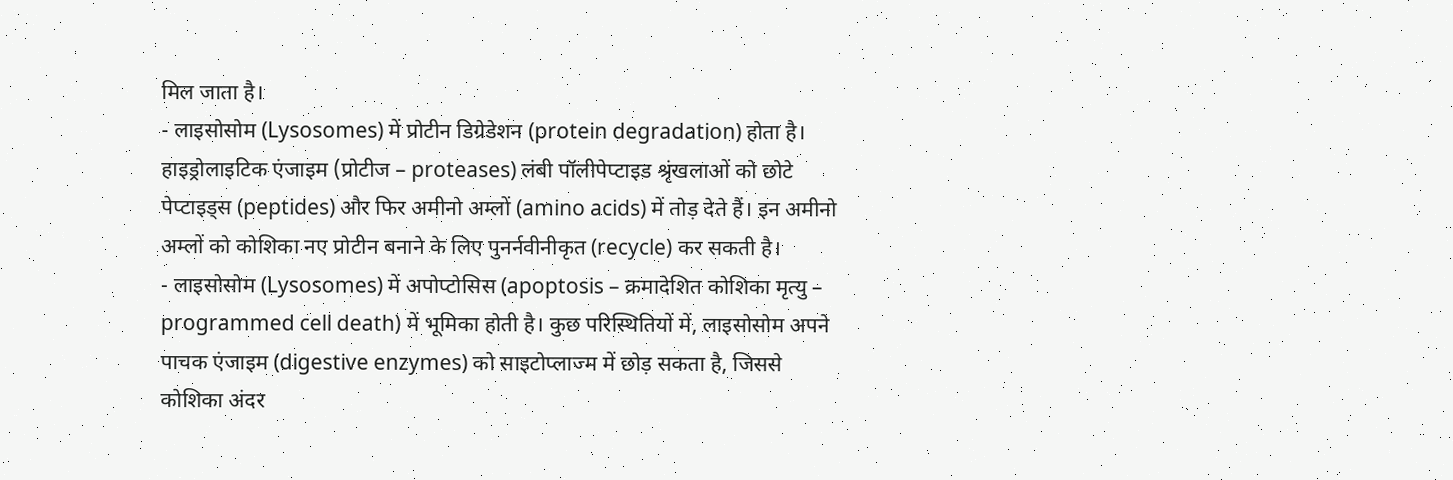मिल जाता है।
- लाइसोसोम (Lysosomes) में प्रोटीन डिग्रेडेशन (protein degradation) होता है। हाइड्रोलाइटिक एंजाइम (प्रोटीज – proteases) लंबी पॉलीपेप्टाइड श्रृंखलाओं को छोटे पेप्टाइड्स (peptides) और फिर अमीनो अम्लों (amino acids) में तोड़ देते हैं। इन अमीनो अम्लों को कोशिका नए प्रोटीन बनाने के लिए पुनर्नवीनीकृत (recycle) कर सकती है।
- लाइसोसोम (Lysosomes) में अपोप्टोसिस (apoptosis – क्रमादेशित कोशिका मृत्यु – programmed cell death) में भूमिका होती है। कुछ परिस्थितियों में, लाइसोसोम अपने पाचक एंजाइम (digestive enzymes) को साइटोप्लाज्म में छोड़ सकता है, जिससे कोशिका अंदर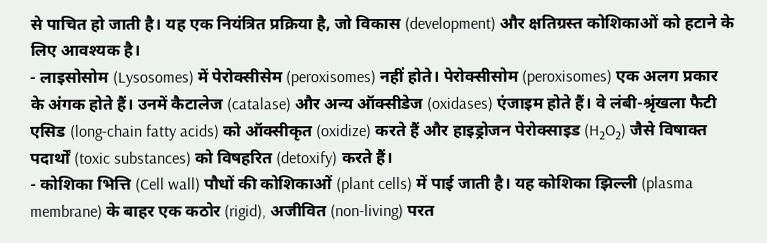से पाचित हो जाती है। यह एक नियंत्रित प्रक्रिया है, जो विकास (development) और क्षतिग्रस्त कोशिकाओं को हटाने के लिए आवश्यक है।
- लाइसोसोम (Lysosomes) में पेरोक्सीसेम (peroxisomes) नहीं होते। पेरोक्सीसोम (peroxisomes) एक अलग प्रकार के अंगक होते हैं। उनमें कैटालेज (catalase) और अन्य ऑक्सीडेज (oxidases) एंजाइम होते हैं। वे लंबी-श्रृंखला फैटी एसिड (long-chain fatty acids) को ऑक्सीकृत (oxidize) करते हैं और हाइड्रोजन पेरोक्साइड (H₂O₂) जैसे विषाक्त पदार्थों (toxic substances) को विषहरित (detoxify) करते हैं।
- कोशिका भित्ति (Cell wall) पौधों की कोशिकाओं (plant cells) में पाई जाती है। यह कोशिका झिल्ली (plasma membrane) के बाहर एक कठोर (rigid), अजीवित (non-living) परत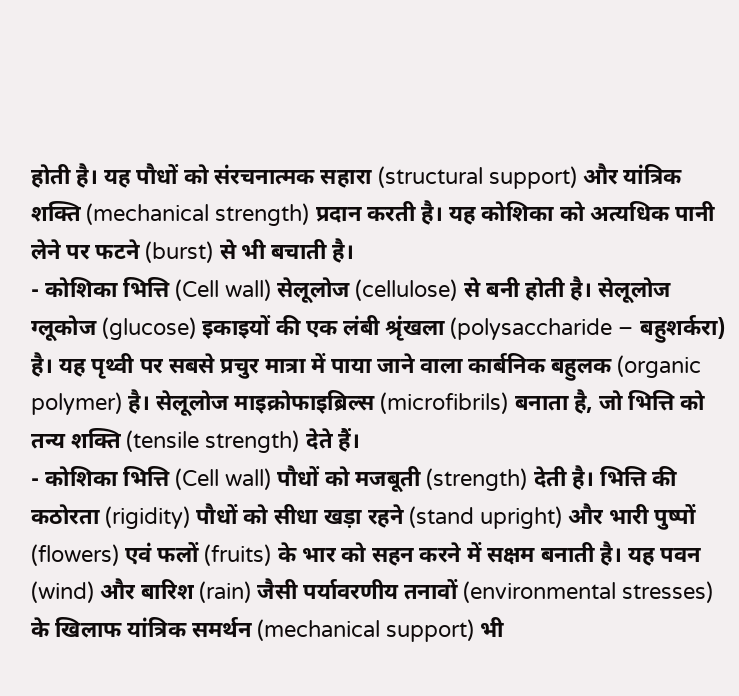होती है। यह पौधों को संरचनात्मक सहारा (structural support) और यांत्रिक शक्ति (mechanical strength) प्रदान करती है। यह कोशिका को अत्यधिक पानी लेने पर फटने (burst) से भी बचाती है।
- कोशिका भित्ति (Cell wall) सेलूलोज (cellulose) से बनी होती है। सेलूलोज ग्लूकोज (glucose) इकाइयों की एक लंबी श्रृंखला (polysaccharide – बहुशर्करा) है। यह पृथ्वी पर सबसे प्रचुर मात्रा में पाया जाने वाला कार्बनिक बहुलक (organic polymer) है। सेलूलोज माइक्रोफाइब्रिल्स (microfibrils) बनाता है, जो भित्ति को तन्य शक्ति (tensile strength) देते हैं।
- कोशिका भित्ति (Cell wall) पौधों को मजबूती (strength) देती है। भित्ति की कठोरता (rigidity) पौधों को सीधा खड़ा रहने (stand upright) और भारी पुष्पों (flowers) एवं फलों (fruits) के भार को सहन करने में सक्षम बनाती है। यह पवन (wind) और बारिश (rain) जैसी पर्यावरणीय तनावों (environmental stresses) के खिलाफ यांत्रिक समर्थन (mechanical support) भी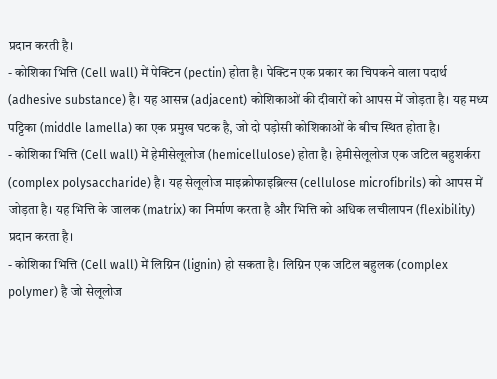प्रदान करती है।
- कोशिका भित्ति (Cell wall) में पेक्टिन (pectin) होता है। पेक्टिन एक प्रकार का चिपकने वाला पदार्थ (adhesive substance) है। यह आसन्न (adjacent) कोशिकाओं की दीवारों को आपस में जोड़ता है। यह मध्य पट्टिका (middle lamella) का एक प्रमुख घटक है, जो दो पड़ोसी कोशिकाओं के बीच स्थित होता है।
- कोशिका भित्ति (Cell wall) में हेमीसेलूलोज (hemicellulose) होता है। हेमीसेलूलोज एक जटिल बहुशर्करा (complex polysaccharide) है। यह सेलूलोज माइक्रोफाइब्रिल्स (cellulose microfibrils) को आपस में जोड़ता है। यह भित्ति के जालक (matrix) का निर्माण करता है और भित्ति को अधिक लचीलापन (flexibility) प्रदान करता है।
- कोशिका भित्ति (Cell wall) में लिग्निन (lignin) हो सकता है। लिग्निन एक जटिल बहुलक (complex polymer) है जो सेलूलोज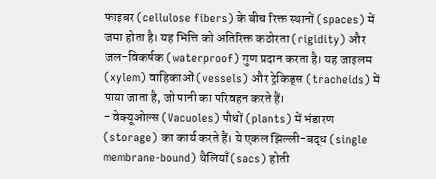फाइबर (cellulose fibers) के बीच रिक्त स्थानों (spaces) में जमा होता है। यह भित्ति को अतिरिक्त कठोरता (rigidity) और जल-विकर्षक (waterproof) गुण प्रदान करता है। यह जाइलम (xylem) वाहिकाओं (vessels) और ट्रेकिड्स (tracheids) में पाया जाता है, जो पानी का परिवहन करते हैं।
- वेक्यूओल्स (Vacuoles) पौधों (plants) में भंडारण (storage) का कार्य करते हैं। ये एकल झिल्ली-बद्ध (single membrane-bound) थैलियाँ (sacs) होती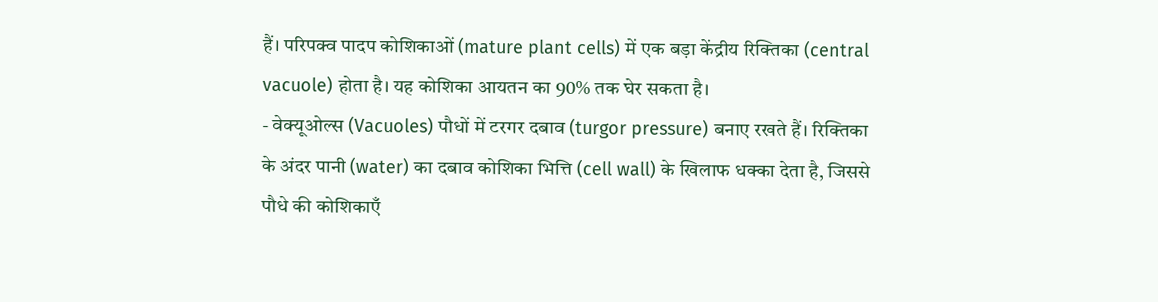हैं। परिपक्व पादप कोशिकाओं (mature plant cells) में एक बड़ा केंद्रीय रिक्तिका (central vacuole) होता है। यह कोशिका आयतन का 90% तक घेर सकता है।
- वेक्यूओल्स (Vacuoles) पौधों में टरगर दबाव (turgor pressure) बनाए रखते हैं। रिक्तिका के अंदर पानी (water) का दबाव कोशिका भित्ति (cell wall) के खिलाफ धक्का देता है, जिससे पौधे की कोशिकाएँ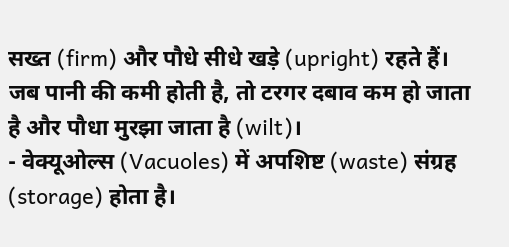सख्त (firm) और पौधे सीधे खड़े (upright) रहते हैं। जब पानी की कमी होती है, तो टरगर दबाव कम हो जाता है और पौधा मुरझा जाता है (wilt)।
- वेक्यूओल्स (Vacuoles) में अपशिष्ट (waste) संग्रह (storage) होता है।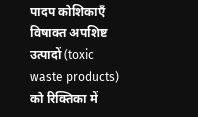पादप कोशिकाएँ विषाक्त अपशिष्ट उत्पादों (toxic waste products) को रिक्तिका में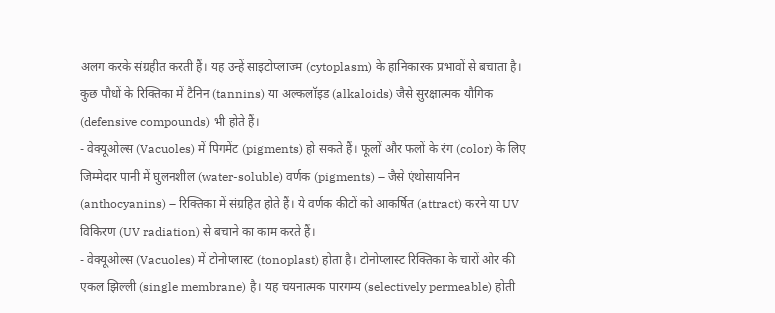अलग करके संग्रहीत करती हैं। यह उन्हें साइटोप्लाज्म (cytoplasm) के हानिकारक प्रभावों से बचाता है। कुछ पौधों के रिक्तिका में टैनिन (tannins) या अल्कलॉइड (alkaloids) जैसे सुरक्षात्मक यौगिक (defensive compounds) भी होते हैं।
- वेक्यूओल्स (Vacuoles) में पिगमेंट (pigments) हो सकते हैं। फूलों और फलों के रंग (color) के लिए जिम्मेदार पानी में घुलनशील (water-soluble) वर्णक (pigments) – जैसे एंथोसायनिन (anthocyanins) – रिक्तिका में संग्रहित होते हैं। ये वर्णक कीटों को आकर्षित (attract) करने या UV विकिरण (UV radiation) से बचाने का काम करते हैं।
- वेक्यूओल्स (Vacuoles) में टोनोप्लास्ट (tonoplast) होता है। टोनोप्लास्ट रिक्तिका के चारों ओर की एकल झिल्ली (single membrane) है। यह चयनात्मक पारगम्य (selectively permeable) होती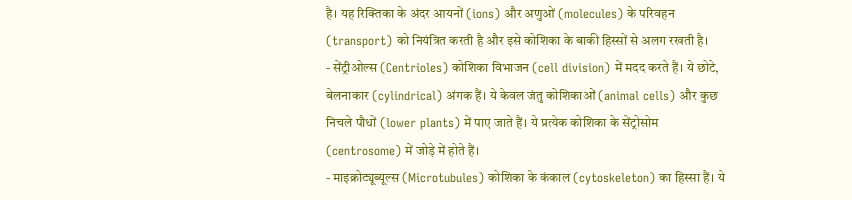है। यह रिक्तिका के अंदर आयनों (ions) और अणुओं (molecules) के परिवहन (transport) को नियंत्रित करती है और इसे कोशिका के बाकी हिस्सों से अलग रखती है।
- सेंट्रीओल्स (Centrioles) कोशिका विभाजन (cell division) में मदद करते हैं। ये छोटे, बेलनाकार (cylindrical) अंगक हैं। ये केवल जंतु कोशिकाओं (animal cells) और कुछ निचले पौधों (lower plants) में पाए जाते हैं। ये प्रत्येक कोशिका के सेंट्रोसोम (centrosome) में जोड़े में होते हैं।
- माइक्रोट्यूब्यूल्स (Microtubules) कोशिका के कंकाल (cytoskeleton) का हिस्सा हैं। ये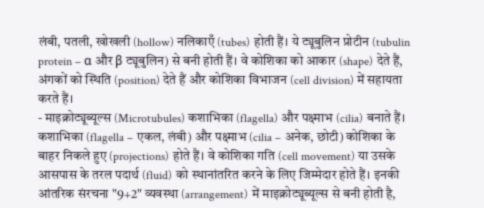लंबी, पतली, खोखली (hollow) नलिकाएँ (tubes) होती हैं। ये ट्यूबुलिन प्रोटीन (tubulin protein – α और β ट्यूबुलिन) से बनी होती हैं। वे कोशिका को आकार (shape) देते हैं, अंगकों को स्थिति (position) देते हैं और कोशिका विभाजन (cell division) में सहायता करते हैं।
- माइक्रोट्यूब्यूल्स (Microtubules) कशाभिका (flagella) और पक्ष्माभ (cilia) बनाते हैं। कशाभिका (flagella – एकल, लंबी) और पक्ष्माभ (cilia – अनेक, छोटी) कोशिका के बाहर निकले हुए (projections) होते हैं। वे कोशिका गति (cell movement) या उसके आसपास के तरल पदार्थ (fluid) को स्थानांतरित करने के लिए जिम्मेदार होते हैं। इनकी आंतरिक संरचना "9+2" व्यवस्था (arrangement) में माइक्रोट्यूब्यूल्स से बनी होती है,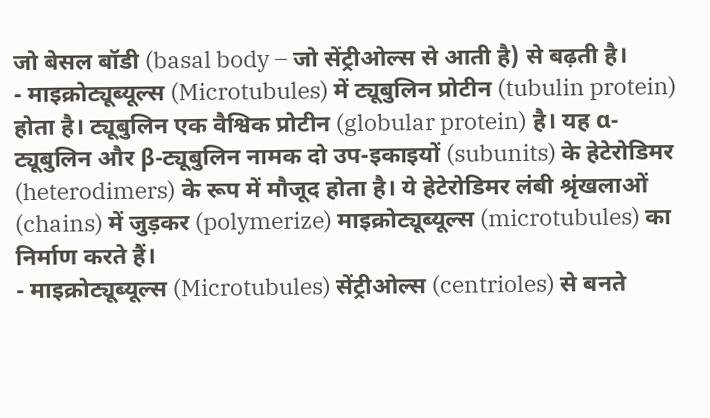जो बेसल बॉडी (basal body – जो सेंट्रीओल्स से आती है) से बढ़ती है।
- माइक्रोट्यूब्यूल्स (Microtubules) में ट्यूबुलिन प्रोटीन (tubulin protein) होता है। ट्यूबुलिन एक वैश्विक प्रोटीन (globular protein) है। यह α-ट्यूबुलिन और β-ट्यूबुलिन नामक दो उप-इकाइयों (subunits) के हेटेरोडिमर (heterodimers) के रूप में मौजूद होता है। ये हेटेरोडिमर लंबी श्रृंखलाओं (chains) में जुड़कर (polymerize) माइक्रोट्यूब्यूल्स (microtubules) का निर्माण करते हैं।
- माइक्रोट्यूब्यूल्स (Microtubules) सेंट्रीओल्स (centrioles) से बनते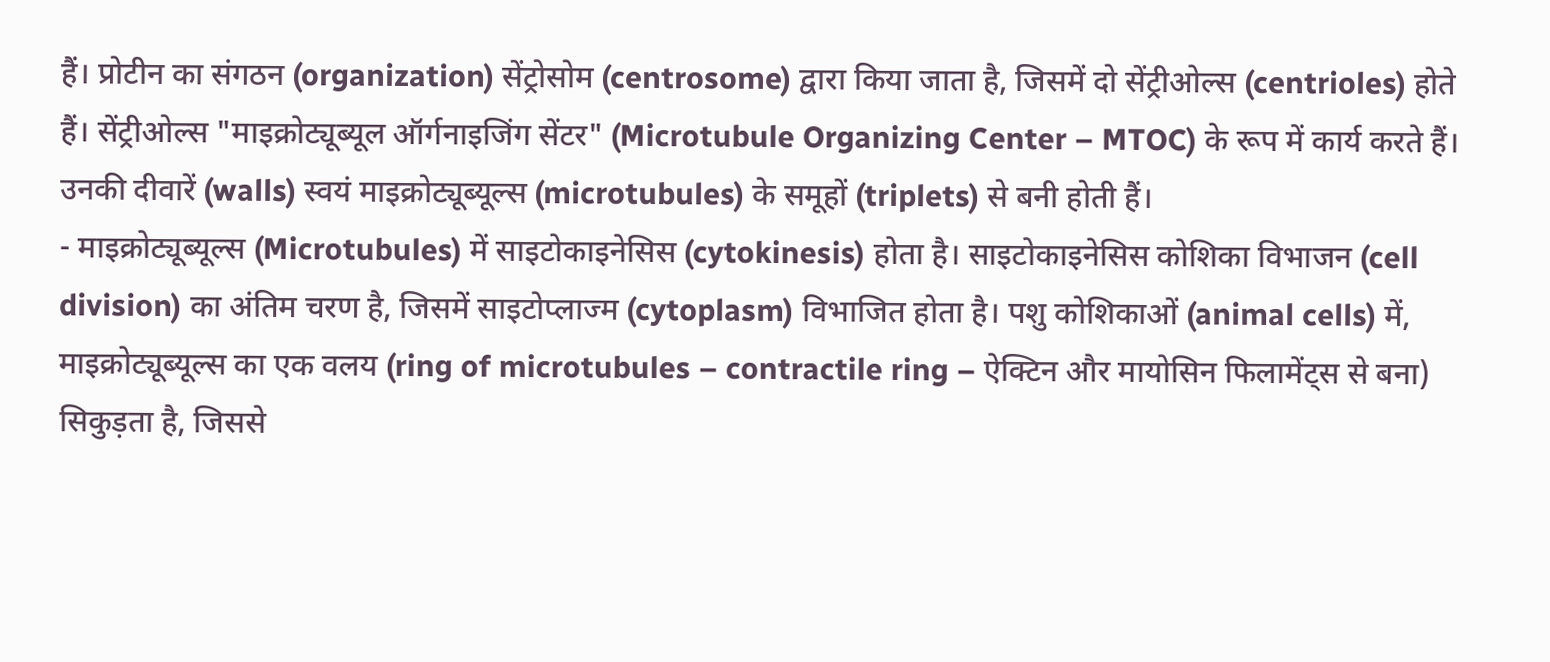हैं। प्रोटीन का संगठन (organization) सेंट्रोसोम (centrosome) द्वारा किया जाता है, जिसमें दो सेंट्रीओल्स (centrioles) होते हैं। सेंट्रीओल्स "माइक्रोट्यूब्यूल ऑर्गनाइजिंग सेंटर" (Microtubule Organizing Center – MTOC) के रूप में कार्य करते हैं। उनकी दीवारें (walls) स्वयं माइक्रोट्यूब्यूल्स (microtubules) के समूहों (triplets) से बनी होती हैं।
- माइक्रोट्यूब्यूल्स (Microtubules) में साइटोकाइनेसिस (cytokinesis) होता है। साइटोकाइनेसिस कोशिका विभाजन (cell division) का अंतिम चरण है, जिसमें साइटोप्लाज्म (cytoplasm) विभाजित होता है। पशु कोशिकाओं (animal cells) में, माइक्रोट्यूब्यूल्स का एक वलय (ring of microtubules – contractile ring – ऐक्टिन और मायोसिन फिलामेंट्स से बना) सिकुड़ता है, जिससे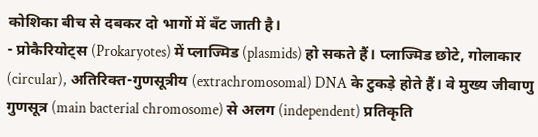कोशिका बीच से दबकर दो भागों में बँट जाती है।
- प्रोकैरियोट्स (Prokaryotes) में प्लाज्मिड (plasmids) हो सकते हैं। प्लाज्मिड छोटे, गोलाकार (circular), अतिरिक्त-गुणसूत्रीय (extrachromosomal) DNA के टुकड़े होते हैं। वे मुख्य जीवाणु गुणसूत्र (main bacterial chromosome) से अलग (independent) प्रतिकृति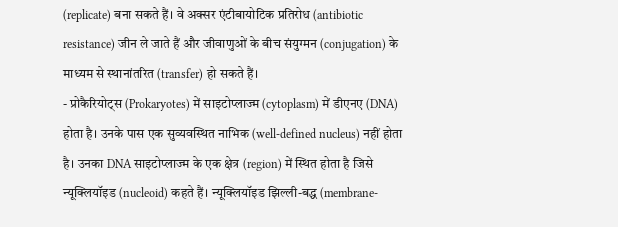(replicate) बना सकते हैं। वे अक्सर एंटीबायोटिक प्रतिरोध (antibiotic resistance) जीन ले जाते हैं और जीवाणुओं के बीच संयुग्मन (conjugation) के माध्यम से स्थानांतरित (transfer) हो सकते हैं।
- प्रोकैरियोट्स (Prokaryotes) में साइटोप्लाज्म (cytoplasm) में डीएनए (DNA) होता है। उनके पास एक सुव्यवस्थित नाभिक (well-defined nucleus) नहीं होता है। उनका DNA साइटोप्लाज्म के एक क्षेत्र (region) में स्थित होता है जिसे न्यूक्लियॉइड (nucleoid) कहते हैं। न्यूक्लियॉइड झिल्ली-बद्ध (membrane-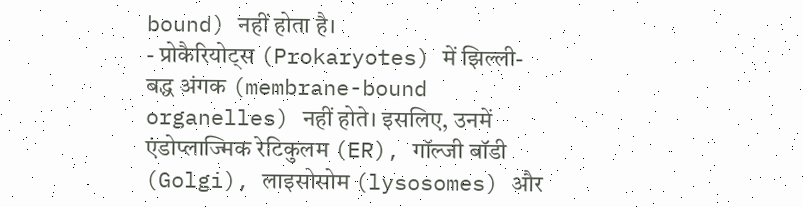bound) नहीं होता है।
- प्रोकैरियोट्स (Prokaryotes) में झिल्ली-बद्ध अंगक (membrane-bound organelles) नहीं होते। इसलिए, उनमें एंडोप्लाज्मिक रेटिकुलम (ER), गॉल्जी बॉडी (Golgi), लाइसोसोम (lysosomes) और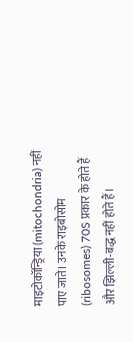माइटोकॉन्ड्रिया (mitochondria) नहीं पाए जाते। उनके राइबोसोम (ribosomes) 70S प्रकार के होते हैं और झिल्ली-बद्ध नहीं होते हैं।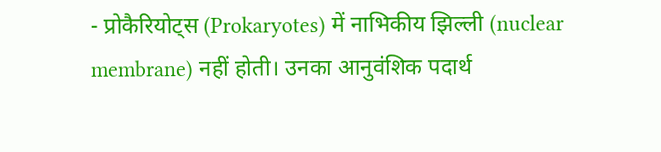- प्रोकैरियोट्स (Prokaryotes) में नाभिकीय झिल्ली (nuclear membrane) नहीं होती। उनका आनुवंशिक पदार्थ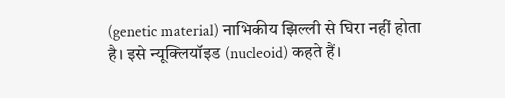(genetic material) नाभिकीय झिल्ली से घिरा नहीं होता है। इसे न्यूक्लियॉइड (nucleoid) कहते हैं।